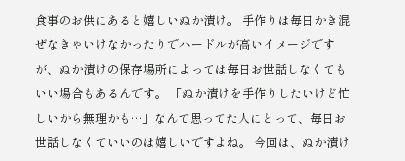食事のお供にあると嬉しいぬか漬け。 手作りは毎日かき混ぜなきゃいけなかったりでハードルが高いイメージですが、ぬか漬けの保存場所によっては毎日お世話しなくてもいい場合もあるんです。 「ぬか漬けを手作りしたいけど忙しいから無理かも…」なんて思ってた人にとって、毎日お世話しなくていいのは嬉しいですよね。 今回は、ぬか漬け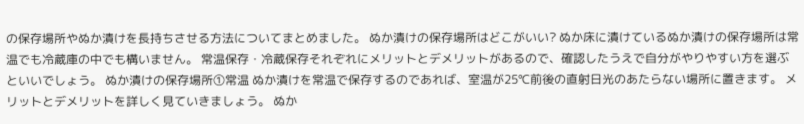の保存場所やぬか漬けを長持ちさせる方法についてまとめました。 ぬか漬けの保存場所はどこがいい? ぬか床に漬けているぬか漬けの保存場所は常温でも冷蔵庫の中でも構いません。 常温保存・冷蔵保存それぞれにメリットとデメリットがあるので、確認したうえで自分がやりやすい方を選ぶといいでしょう。 ぬか漬けの保存場所①常温 ぬか漬けを常温で保存するのであれば、室温が25℃前後の直射日光のあたらない場所に置きます。 メリットとデメリットを詳しく見ていきましょう。 ぬか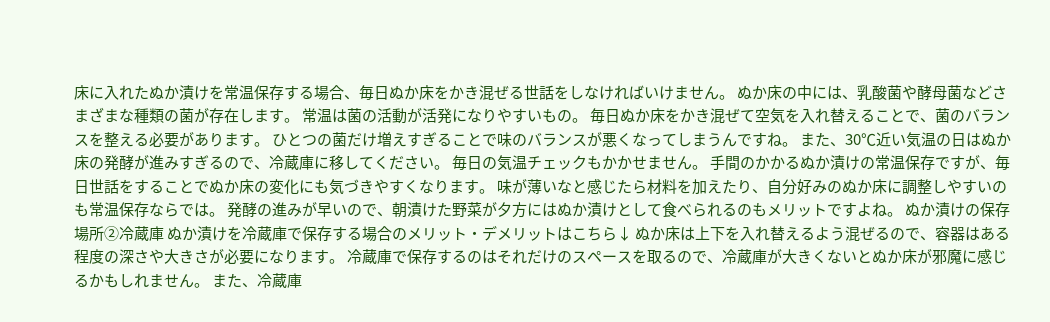床に入れたぬか漬けを常温保存する場合、毎日ぬか床をかき混ぜる世話をしなければいけません。 ぬか床の中には、乳酸菌や酵母菌などさまざまな種類の菌が存在します。 常温は菌の活動が活発になりやすいもの。 毎日ぬか床をかき混ぜて空気を入れ替えることで、菌のバランスを整える必要があります。 ひとつの菌だけ増えすぎることで味のバランスが悪くなってしまうんですね。 また、30℃近い気温の日はぬか床の発酵が進みすぎるので、冷蔵庫に移してください。 毎日の気温チェックもかかせません。 手間のかかるぬか漬けの常温保存ですが、毎日世話をすることでぬか床の変化にも気づきやすくなります。 味が薄いなと感じたら材料を加えたり、自分好みのぬか床に調整しやすいのも常温保存ならでは。 発酵の進みが早いので、朝漬けた野菜が夕方にはぬか漬けとして食べられるのもメリットですよね。 ぬか漬けの保存場所②冷蔵庫 ぬか漬けを冷蔵庫で保存する場合のメリット・デメリットはこちら↓ ぬか床は上下を入れ替えるよう混ぜるので、容器はある程度の深さや大きさが必要になります。 冷蔵庫で保存するのはそれだけのスペースを取るので、冷蔵庫が大きくないとぬか床が邪魔に感じるかもしれません。 また、冷蔵庫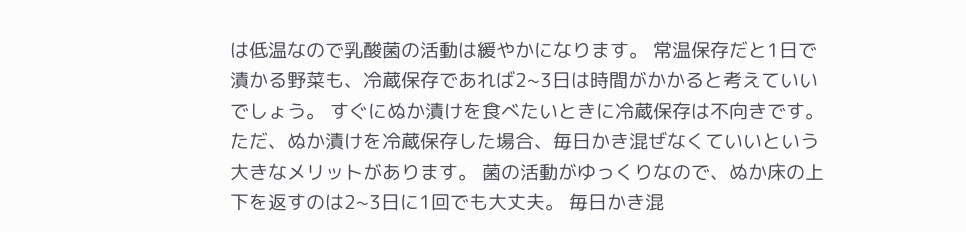は低温なので乳酸菌の活動は緩やかになります。 常温保存だと1日で漬かる野菜も、冷蔵保存であれば2~3日は時間がかかると考えていいでしょう。 すぐにぬか漬けを食べたいときに冷蔵保存は不向きです。 ただ、ぬか漬けを冷蔵保存した場合、毎日かき混ぜなくていいという大きなメリットがあります。 菌の活動がゆっくりなので、ぬか床の上下を返すのは2~3日に1回でも大丈夫。 毎日かき混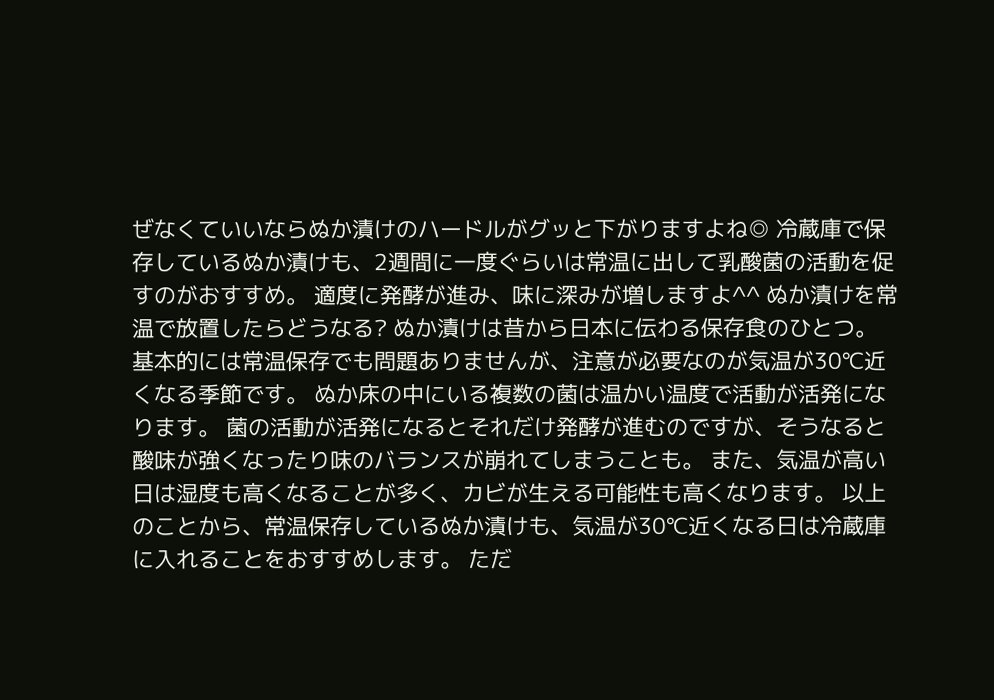ぜなくていいならぬか漬けのハードルがグッと下がりますよね◎ 冷蔵庫で保存しているぬか漬けも、2週間に一度ぐらいは常温に出して乳酸菌の活動を促すのがおすすめ。 適度に発酵が進み、味に深みが増しますよ^^ ぬか漬けを常温で放置したらどうなる? ぬか漬けは昔から日本に伝わる保存食のひとつ。 基本的には常温保存でも問題ありませんが、注意が必要なのが気温が30℃近くなる季節です。 ぬか床の中にいる複数の菌は温かい温度で活動が活発になります。 菌の活動が活発になるとそれだけ発酵が進むのですが、そうなると酸味が強くなったり味のバランスが崩れてしまうことも。 また、気温が高い日は湿度も高くなることが多く、カビが生える可能性も高くなります。 以上のことから、常温保存しているぬか漬けも、気温が30℃近くなる日は冷蔵庫に入れることをおすすめします。 ただ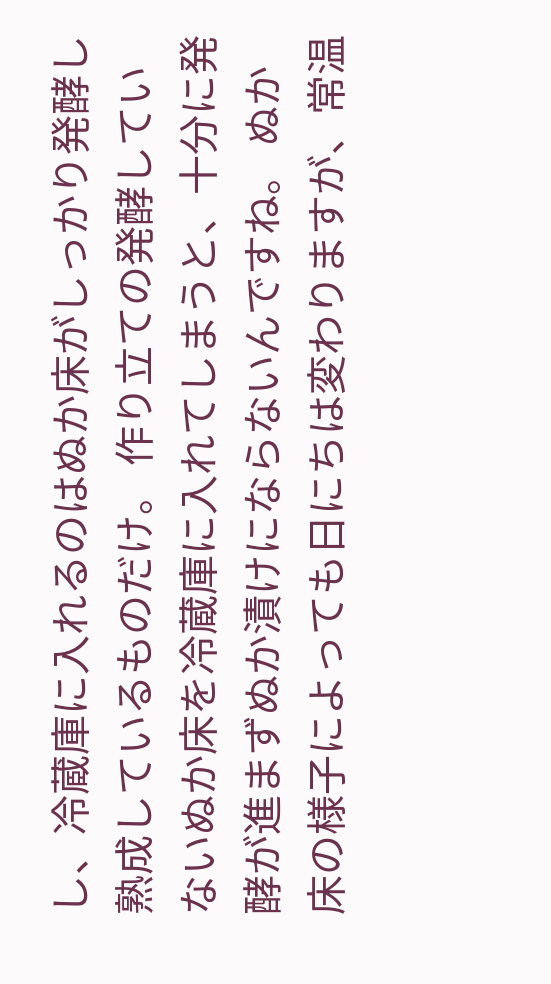し、冷蔵庫に入れるのはぬか床がしっかり発酵し熟成しているものだけ。 作り立ての発酵していないぬか床を冷蔵庫に入れてしまうと、十分に発酵が進まずぬか漬けにならないんですね。 ぬか床の様子によっても日にちは変わりますが、常温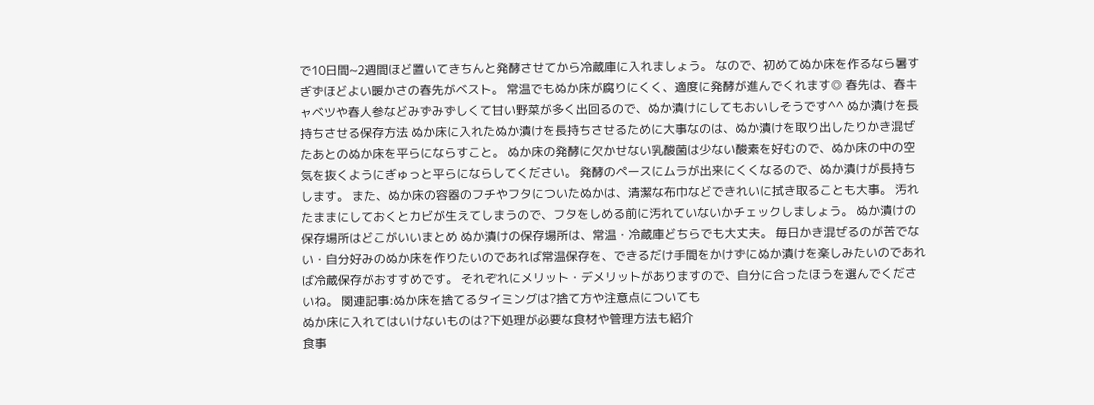で10日間~2週間ほど置いてきちんと発酵させてから冷蔵庫に入れましょう。 なので、初めてぬか床を作るなら暑すぎずほどよい暖かさの春先がベスト。 常温でもぬか床が腐りにくく、適度に発酵が進んでくれます◎ 春先は、春キャベツや春人参などみずみずしくて甘い野菜が多く出回るので、ぬか漬けにしてもおいしそうです^^ ぬか漬けを長持ちさせる保存方法 ぬか床に入れたぬか漬けを長持ちさせるために大事なのは、ぬか漬けを取り出したりかき混ぜたあとのぬか床を平らにならすこと。 ぬか床の発酵に欠かせない乳酸菌は少ない酸素を好むので、ぬか床の中の空気を抜くようにぎゅっと平らにならしてください。 発酵のペースにムラが出来にくくなるので、ぬか漬けが長持ちします。 また、ぬか床の容器のフチやフタについたぬかは、清潔な布巾などできれいに拭き取ることも大事。 汚れたままにしておくとカビが生えてしまうので、フタをしめる前に汚れていないかチェックしましょう。 ぬか漬けの保存場所はどこがいいまとめ ぬか漬けの保存場所は、常温・冷蔵庫どちらでも大丈夫。 毎日かき混ぜるのが苦でない・自分好みのぬか床を作りたいのであれば常温保存を、できるだけ手間をかけずにぬか漬けを楽しみたいのであれば冷蔵保存がおすすめです。 それぞれにメリット・デメリットがありますので、自分に合ったほうを選んでくださいね。 関連記事:ぬか床を捨てるタイミングは?捨て方や注意点についても
ぬか床に入れてはいけないものは?下処理が必要な食材や管理方法も紹介
食事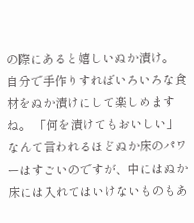の際にあると嬉しいぬか漬け。 自分で手作りすればいろいろな食材をぬか漬けにして楽しめますね。 「何を漬けてもおいしい」なんて言われるほどぬか床のパワーはすごいのですが、中にはぬか床には入れてはいけないものもあ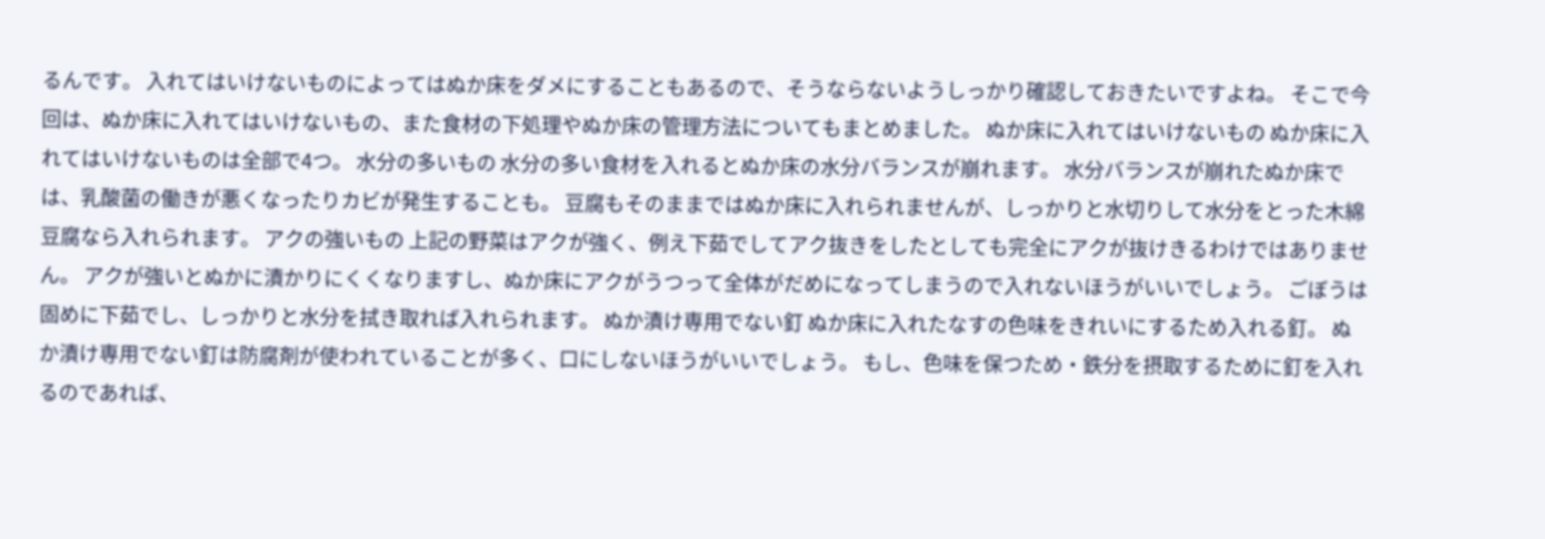るんです。 入れてはいけないものによってはぬか床をダメにすることもあるので、そうならないようしっかり確認しておきたいですよね。 そこで今回は、ぬか床に入れてはいけないもの、また食材の下処理やぬか床の管理方法についてもまとめました。 ぬか床に入れてはいけないもの ぬか床に入れてはいけないものは全部で4つ。 水分の多いもの 水分の多い食材を入れるとぬか床の水分バランスが崩れます。 水分バランスが崩れたぬか床では、乳酸菌の働きが悪くなったりカビが発生することも。 豆腐もそのままではぬか床に入れられませんが、しっかりと水切りして水分をとった木綿豆腐なら入れられます。 アクの強いもの 上記の野菜はアクが強く、例え下茹でしてアク抜きをしたとしても完全にアクが抜けきるわけではありません。 アクが強いとぬかに漬かりにくくなりますし、ぬか床にアクがうつって全体がだめになってしまうので入れないほうがいいでしょう。 ごぼうは固めに下茹でし、しっかりと水分を拭き取れば入れられます。 ぬか漬け専用でない釘 ぬか床に入れたなすの色味をきれいにするため入れる釘。 ぬか漬け専用でない釘は防腐剤が使われていることが多く、口にしないほうがいいでしょう。 もし、色味を保つため・鉄分を摂取するために釘を入れるのであれば、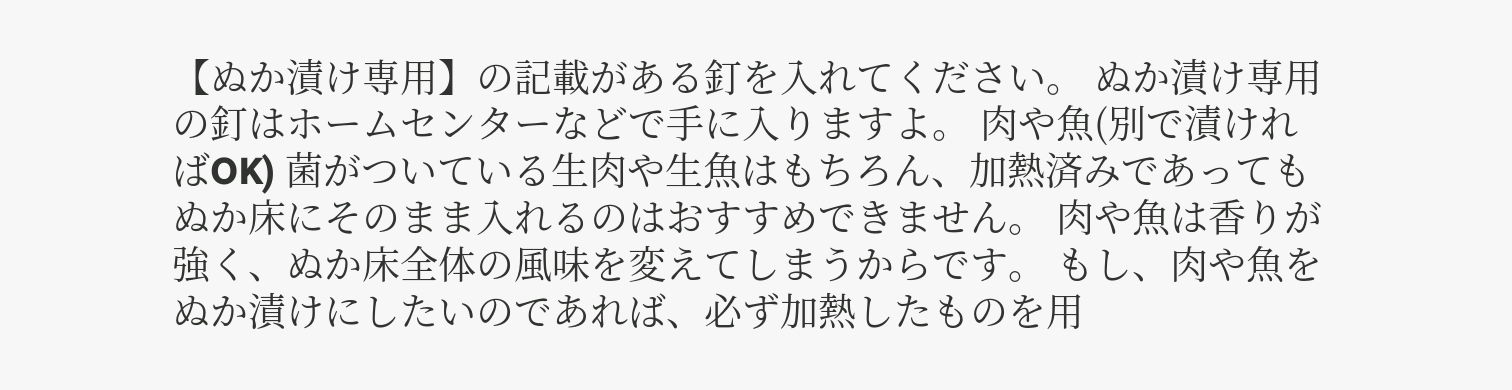【ぬか漬け専用】の記載がある釘を入れてください。 ぬか漬け専用の釘はホームセンターなどで手に入りますよ。 肉や魚(別で漬ければOK) 菌がついている生肉や生魚はもちろん、加熱済みであってもぬか床にそのまま入れるのはおすすめできません。 肉や魚は香りが強く、ぬか床全体の風味を変えてしまうからです。 もし、肉や魚をぬか漬けにしたいのであれば、必ず加熱したものを用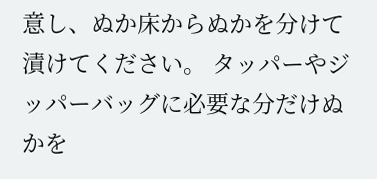意し、ぬか床からぬかを分けて漬けてください。 タッパーやジッパーバッグに必要な分だけぬかを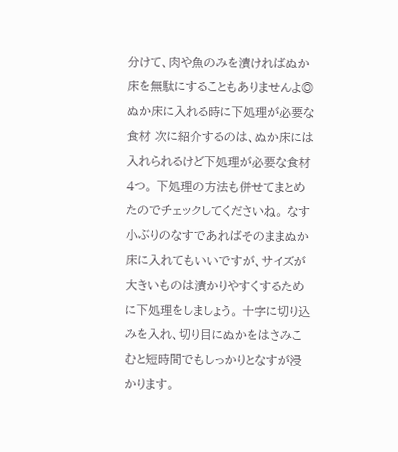分けて、肉や魚のみを漬ければぬか床を無駄にすることもありませんよ◎ ぬか床に入れる時に下処理が必要な食材 次に紹介するのは、ぬか床には入れられるけど下処理が必要な食材4つ。 下処理の方法も併せてまとめたのでチェックしてくださいね。 なす 小ぶりのなすであればそのままぬか床に入れてもいいですが、サイズが大きいものは漬かりやすくするために下処理をしましょう。 十字に切り込みを入れ、切り目にぬかをはさみこむと短時間でもしっかりとなすが浸かります。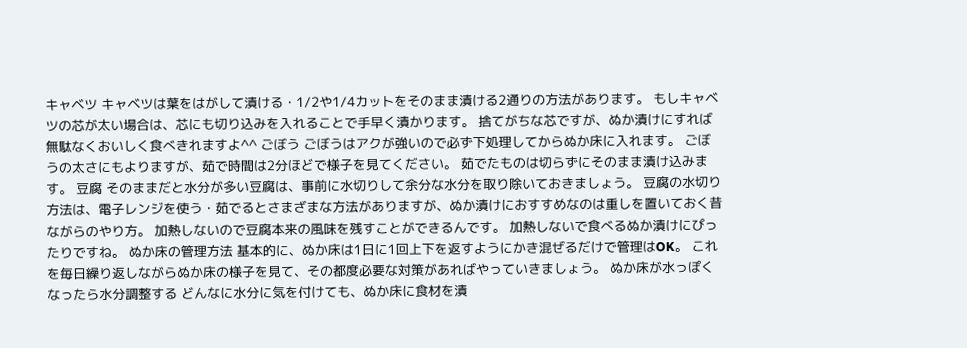キャベツ キャベツは葉をはがして漬ける・1/2や1/4カットをそのまま漬ける2通りの方法があります。 もしキャベツの芯が太い場合は、芯にも切り込みを入れることで手早く漬かります。 捨てがちな芯ですが、ぬか漬けにすれば無駄なくおいしく食べきれますよ^^ ごぼう ごぼうはアクが強いので必ず下処理してからぬか床に入れます。 ごぼうの太さにもよりますが、茹で時間は2分ほどで様子を見てください。 茹でたものは切らずにそのまま漬け込みます。 豆腐 そのままだと水分が多い豆腐は、事前に水切りして余分な水分を取り除いておきましょう。 豆腐の水切り方法は、電子レンジを使う・茹でるとさまざまな方法がありますが、ぬか漬けにおすすめなのは重しを置いておく昔ながらのやり方。 加熱しないので豆腐本来の風味を残すことができるんです。 加熱しないで食べるぬか漬けにぴったりですね。 ぬか床の管理方法 基本的に、ぬか床は1日に1回上下を返すようにかき混ぜるだけで管理はOK。 これを毎日繰り返しながらぬか床の様子を見て、その都度必要な対策があればやっていきましょう。 ぬか床が水っぽくなったら水分調整する どんなに水分に気を付けても、ぬか床に食材を漬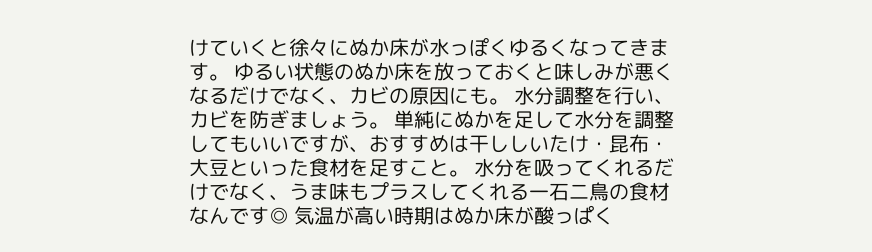けていくと徐々にぬか床が水っぽくゆるくなってきます。 ゆるい状態のぬか床を放っておくと味しみが悪くなるだけでなく、カビの原因にも。 水分調整を行い、カビを防ぎましょう。 単純にぬかを足して水分を調整してもいいですが、おすすめは干ししいたけ・昆布・大豆といった食材を足すこと。 水分を吸ってくれるだけでなく、うま味もプラスしてくれる一石二鳥の食材なんです◎ 気温が高い時期はぬか床が酸っぱく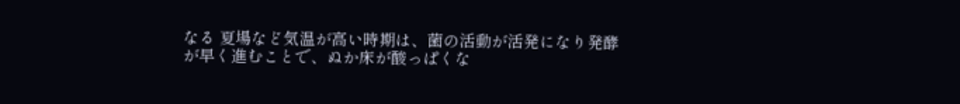なる 夏場など気温が高い時期は、菌の活動が活発になり発酵が早く進むことで、ぬか床が酸っぱくな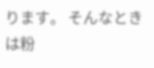ります。 そんなときは粉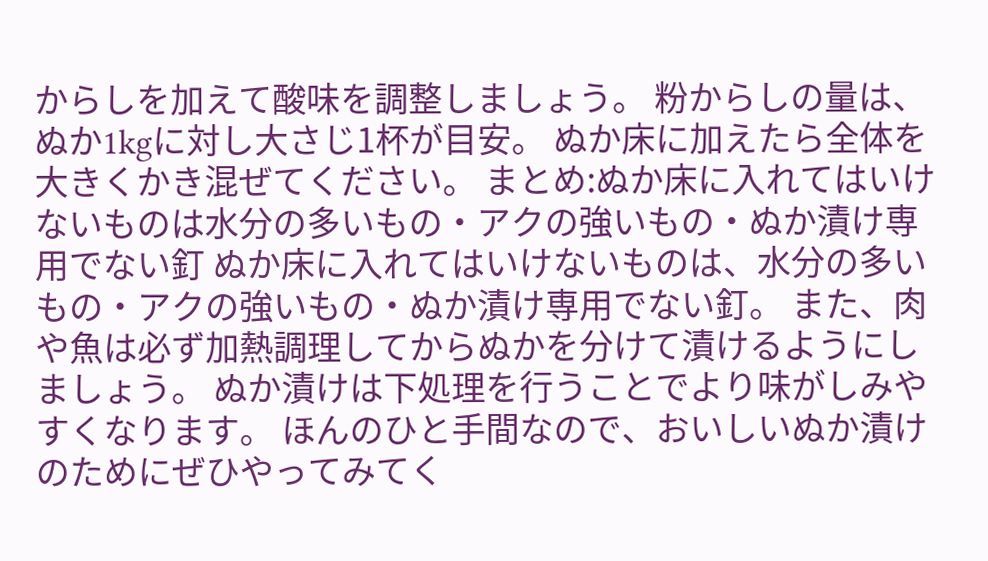からしを加えて酸味を調整しましょう。 粉からしの量は、ぬか1kgに対し大さじ1杯が目安。 ぬか床に加えたら全体を大きくかき混ぜてください。 まとめ:ぬか床に入れてはいけないものは水分の多いもの・アクの強いもの・ぬか漬け専用でない釘 ぬか床に入れてはいけないものは、水分の多いもの・アクの強いもの・ぬか漬け専用でない釘。 また、肉や魚は必ず加熱調理してからぬかを分けて漬けるようにしましょう。 ぬか漬けは下処理を行うことでより味がしみやすくなります。 ほんのひと手間なので、おいしいぬか漬けのためにぜひやってみてく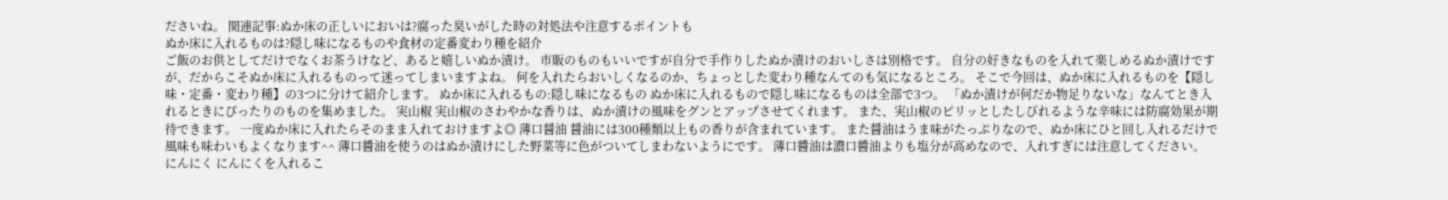ださいね。 関連記事:ぬか床の正しいにおいは?腐った臭いがした時の対処法や注意するポイントも
ぬか床に入れるものは?隠し味になるものや食材の定番変わり種を紹介
ご飯のお供としてだけでなくお茶うけなど、あると嬉しいぬか漬け。 市販のものもいいですが自分で手作りしたぬか漬けのおいしさは別格です。 自分の好きなものを入れて楽しめるぬか漬けですが、だからこそぬか床に入れるものって迷ってしまいますよね。 何を入れたらおいしくなるのか、ちょっとした変わり種なんてのも気になるところ。 そこで今回は、ぬか床に入れるものを【隠し味・定番・変わり種】の3つに分けて紹介します。 ぬか床に入れるもの:隠し味になるもの ぬか床に入れるもので隠し味になるものは全部で3つ。 「ぬか漬けが何だか物足りないな」なんてとき入れるときにぴったりのものを集めました。 実山椒 実山椒のさわやかな香りは、ぬか漬けの風味をグンとアップさせてくれます。 また、実山椒のピリッとしたしびれるような辛味には防腐効果が期待できます。 一度ぬか床に入れたらそのまま入れておけますよ◎ 薄口醤油 醤油には300種類以上もの香りが含まれています。 また醤油はうま味がたっぷりなので、ぬか床にひと回し入れるだけで風味も味わいもよくなります^^ 薄口醬油を使うのはぬか漬けにした野菜等に色がついてしまわないようにです。 薄口醬油は濃口醬油よりも塩分が高めなので、入れすぎには注意してください。 にんにく にんにくを入れるこ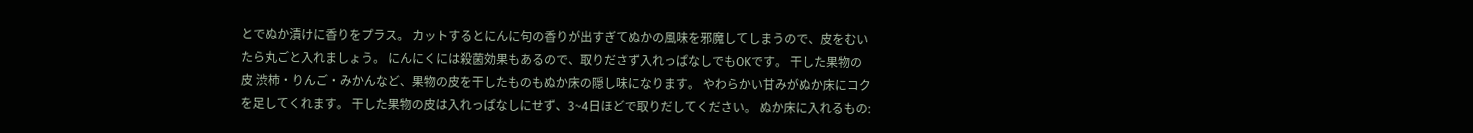とでぬか漬けに香りをプラス。 カットするとにんに句の香りが出すぎてぬかの風味を邪魔してしまうので、皮をむいたら丸ごと入れましょう。 にんにくには殺菌効果もあるので、取りださず入れっぱなしでもOKです。 干した果物の皮 渋柿・りんご・みかんなど、果物の皮を干したものもぬか床の隠し味になります。 やわらかい甘みがぬか床にコクを足してくれます。 干した果物の皮は入れっぱなしにせず、3~4日ほどで取りだしてください。 ぬか床に入れるもの: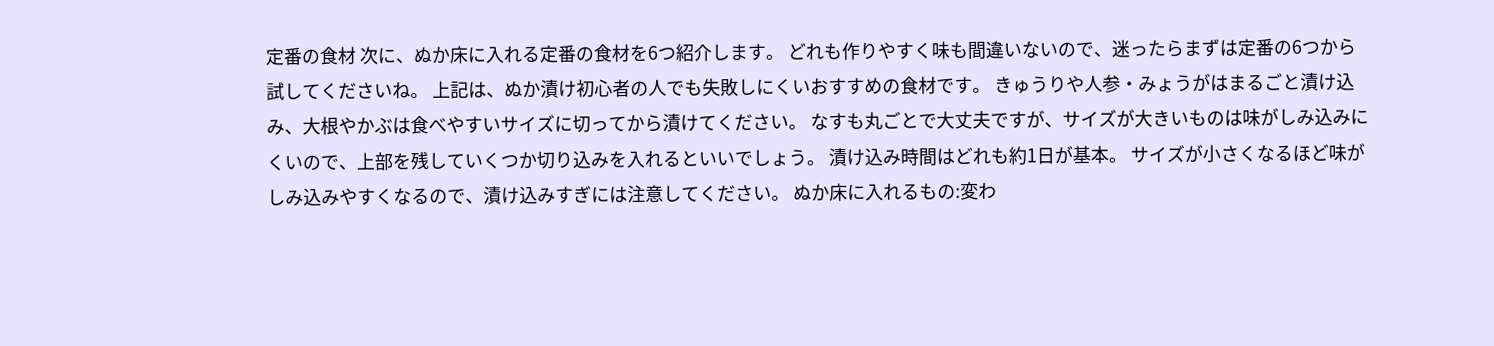定番の食材 次に、ぬか床に入れる定番の食材を6つ紹介します。 どれも作りやすく味も間違いないので、迷ったらまずは定番の6つから試してくださいね。 上記は、ぬか漬け初心者の人でも失敗しにくいおすすめの食材です。 きゅうりや人参・みょうがはまるごと漬け込み、大根やかぶは食べやすいサイズに切ってから漬けてください。 なすも丸ごとで大丈夫ですが、サイズが大きいものは味がしみ込みにくいので、上部を残していくつか切り込みを入れるといいでしょう。 漬け込み時間はどれも約1日が基本。 サイズが小さくなるほど味がしみ込みやすくなるので、漬け込みすぎには注意してください。 ぬか床に入れるもの:変わ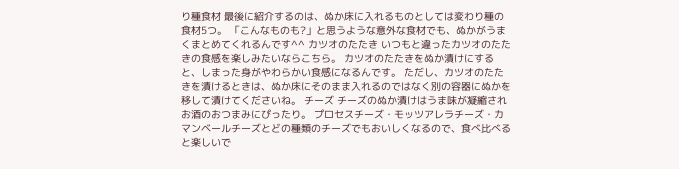り種食材 最後に紹介するのは、ぬか床に入れるものとしては変わり種の食材5つ。 「こんなものも?」と思うような意外な食材でも、ぬかがうまくまとめてくれるんです^^ カツオのたたき いつもと違ったカツオのたたきの食感を楽しみたいならこちら。 カツオのたたきをぬか漬けにすると、しまった身がやわらかい食感になるんです。 ただし、カツオのたたきを漬けるときは、ぬか床にそのまま入れるのではなく別の容器にぬかを移して漬けてくださいね。 チーズ チーズのぬか漬けはうま味が凝縮されお酒のおつまみにぴったり。 プロセスチーズ・モッツアレラチーズ・カマンベールチーズとどの種類のチーズでもおいしくなるので、食べ比べると楽しいで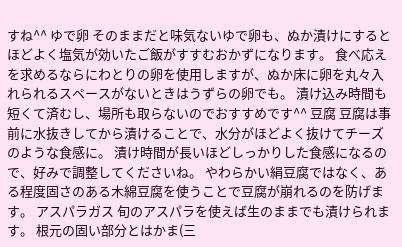すね^^ ゆで卵 そのままだと味気ないゆで卵も、ぬか漬けにするとほどよく塩気が効いたご飯がすすむおかずになります。 食べ応えを求めるならにわとりの卵を使用しますが、ぬか床に卵を丸々入れられるスペースがないときはうずらの卵でも。 漬け込み時間も短くて済むし、場所も取らないのでおすすめです^^ 豆腐 豆腐は事前に水抜きしてから漬けることで、水分がほどよく抜けてチーズのような食感に。 漬け時間が長いほどしっかりした食感になるので、好みで調整してくださいね。 やわらかい絹豆腐ではなく、ある程度固さのある木綿豆腐を使うことで豆腐が崩れるのを防げます。 アスパラガス 旬のアスパラを使えば生のままでも漬けられます。 根元の固い部分とはかま(三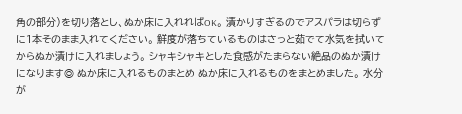角の部分)を切り落とし、ぬか床に入れればOK。 漬かりすぎるのでアスパラは切らずに1本そのまま入れてください。 鮮度が落ちているものはさっと茹でて水気を拭いてからぬか漬けに入れましょう。 シャキシャキとした食感がたまらない絶品のぬか漬けになります◎ ぬか床に入れるものまとめ ぬか床に入れるものをまとめました。 水分が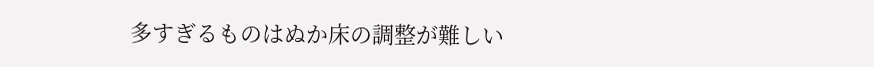多すぎるものはぬか床の調整が難しい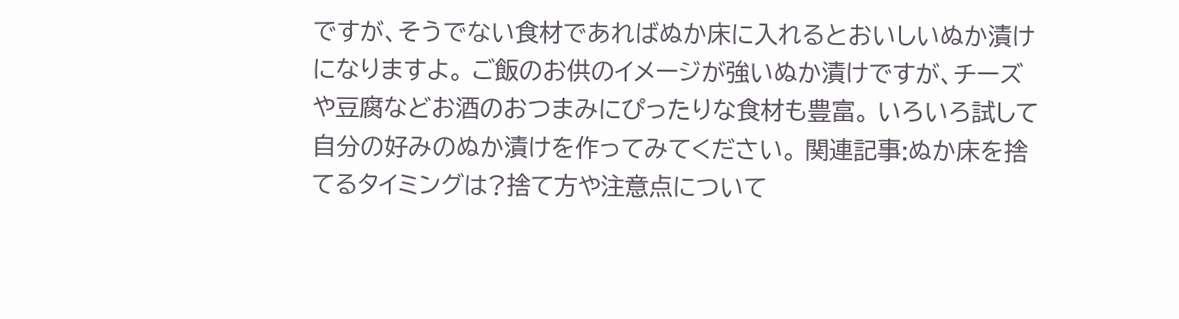ですが、そうでない食材であればぬか床に入れるとおいしいぬか漬けになりますよ。 ご飯のお供のイメージが強いぬか漬けですが、チーズや豆腐などお酒のおつまみにぴったりな食材も豊富。 いろいろ試して自分の好みのぬか漬けを作ってみてください。 関連記事:ぬか床を捨てるタイミングは?捨て方や注意点について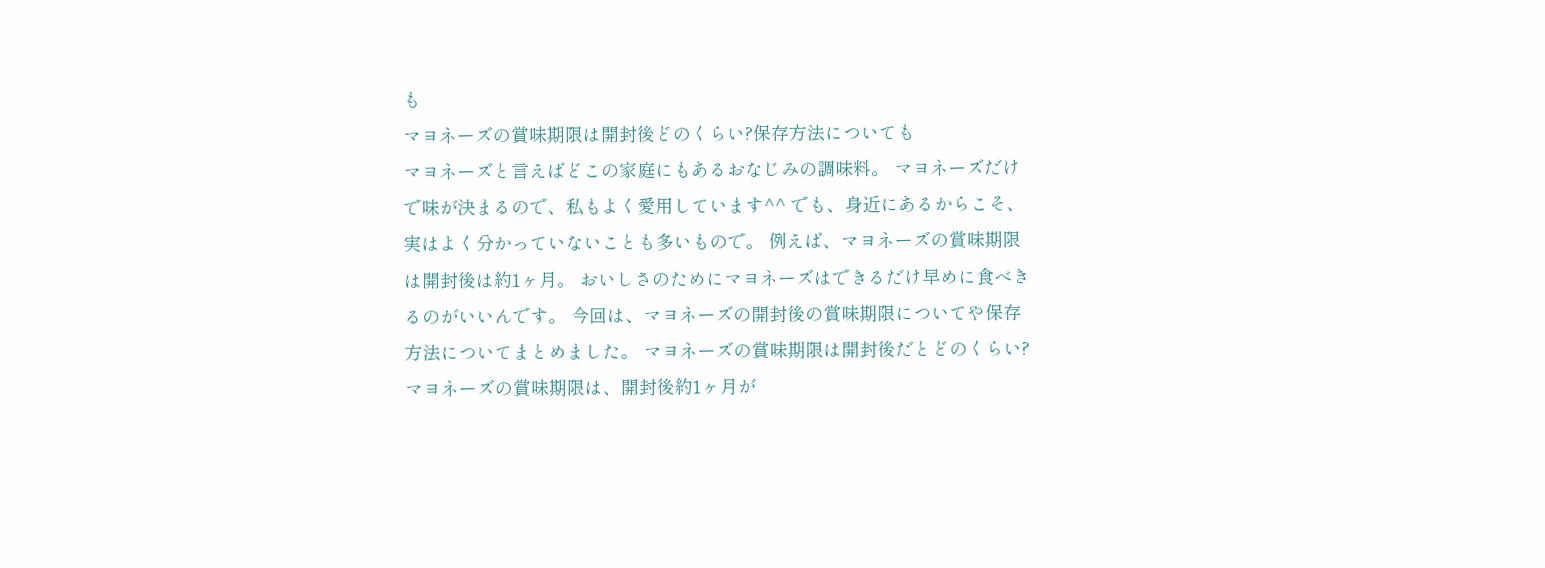も
マヨネーズの賞味期限は開封後どのくらい?保存方法についても
マヨネーズと言えばどこの家庭にもあるおなじみの調味料。 マヨネーズだけで味が決まるので、私もよく愛用しています^^ でも、身近にあるからこそ、実はよく分かっていないことも多いもので。 例えば、マヨネーズの賞味期限は開封後は約1ヶ月。 おいしさのためにマヨネーズはできるだけ早めに食べきるのがいいんです。 今回は、マヨネーズの開封後の賞味期限についてや保存方法についてまとめました。 マヨネーズの賞味期限は開封後だとどのくらい? マヨネーズの賞味期限は、開封後約1ヶ月が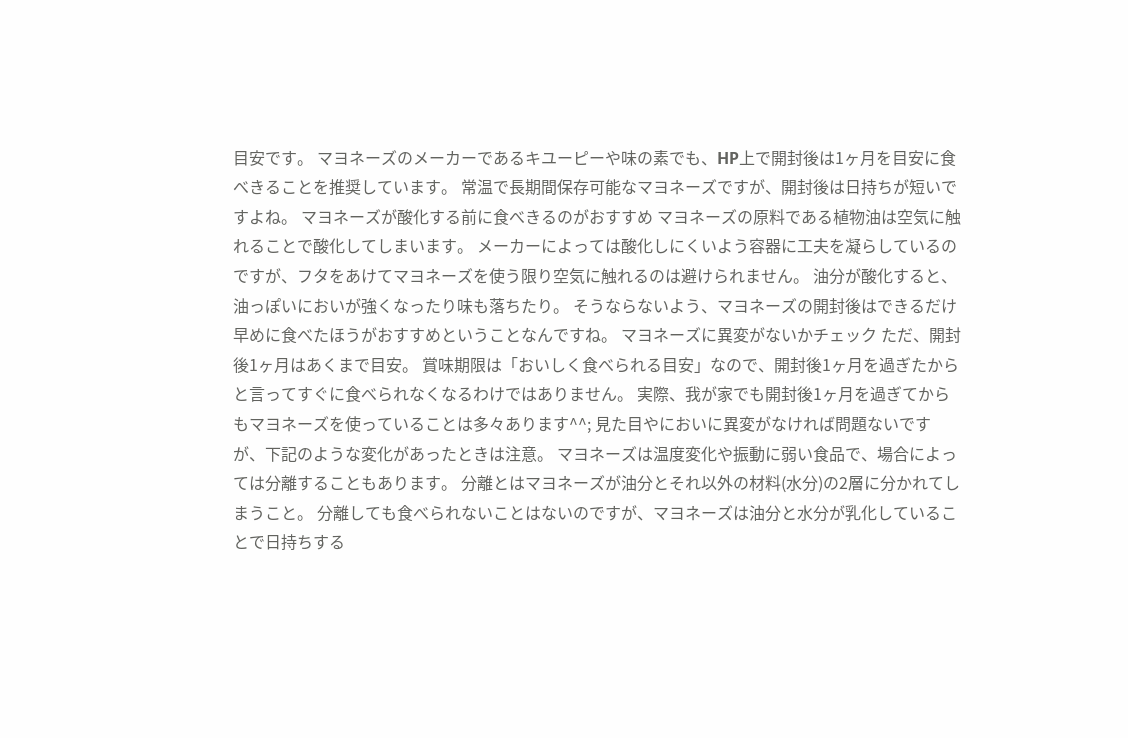目安です。 マヨネーズのメーカーであるキユーピーや味の素でも、HP上で開封後は1ヶ月を目安に食べきることを推奨しています。 常温で長期間保存可能なマヨネーズですが、開封後は日持ちが短いですよね。 マヨネーズが酸化する前に食べきるのがおすすめ マヨネーズの原料である植物油は空気に触れることで酸化してしまいます。 メーカーによっては酸化しにくいよう容器に工夫を凝らしているのですが、フタをあけてマヨネーズを使う限り空気に触れるのは避けられません。 油分が酸化すると、油っぽいにおいが強くなったり味も落ちたり。 そうならないよう、マヨネーズの開封後はできるだけ早めに食べたほうがおすすめということなんですね。 マヨネーズに異変がないかチェック ただ、開封後1ヶ月はあくまで目安。 賞味期限は「おいしく食べられる目安」なので、開封後1ヶ月を過ぎたからと言ってすぐに食べられなくなるわけではありません。 実際、我が家でも開封後1ヶ月を過ぎてからもマヨネーズを使っていることは多々あります^^; 見た目やにおいに異変がなければ問題ないですが、下記のような変化があったときは注意。 マヨネーズは温度変化や振動に弱い食品で、場合によっては分離することもあります。 分離とはマヨネーズが油分とそれ以外の材料(水分)の2層に分かれてしまうこと。 分離しても食べられないことはないのですが、マヨネーズは油分と水分が乳化していることで日持ちする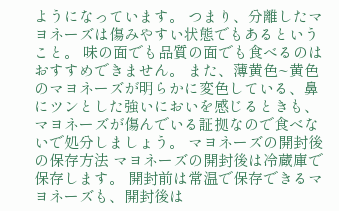ようになっています。 つまり、分離したマヨネーズは傷みやすい状態でもあるということ。 味の面でも品質の面でも食べるのはおすすめできません。 また、薄黄色~黄色のマヨネーズが明らかに変色している、鼻にツンとした強いにおいを感じるときも、マヨネーズが傷んでいる証拠なので食べないで処分しましょう。 マヨネーズの開封後の保存方法 マヨネーズの開封後は冷蔵庫で保存します。 開封前は常温で保存できるマヨネーズも、開封後は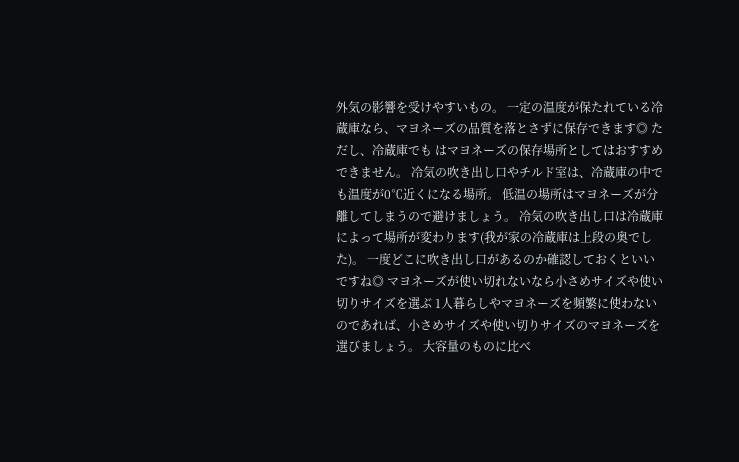外気の影響を受けやすいもの。 一定の温度が保たれている冷蔵庫なら、マヨネーズの品質を落とさずに保存できます◎ ただし、冷蔵庫でも はマヨネーズの保存場所としてはおすすめできません。 冷気の吹き出し口やチルド室は、冷蔵庫の中でも温度が0℃近くになる場所。 低温の場所はマヨネーズが分離してしまうので避けましょう。 冷気の吹き出し口は冷蔵庫によって場所が変わります(我が家の冷蔵庫は上段の奥でした)。 一度どこに吹き出し口があるのか確認しておくといいですね◎ マヨネーズが使い切れないなら小さめサイズや使い切りサイズを選ぶ 1人暮らしやマヨネーズを頻繁に使わないのであれば、小さめサイズや使い切りサイズのマヨネーズを選びましょう。 大容量のものに比べ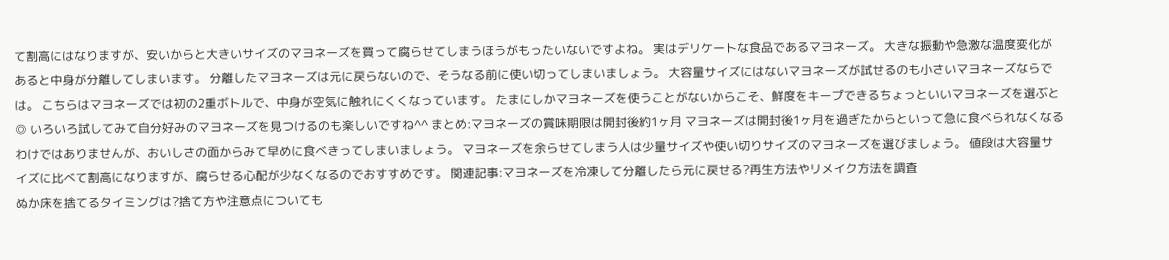て割高にはなりますが、安いからと大きいサイズのマヨネーズを買って腐らせてしまうほうがもったいないですよね。 実はデリケートな食品であるマヨネーズ。 大きな振動や急激な温度変化があると中身が分離してしまいます。 分離したマヨネーズは元に戻らないので、そうなる前に使い切ってしまいましょう。 大容量サイズにはないマヨネーズが試せるのも小さいマヨネーズならでは。 こちらはマヨネーズでは初の2重ボトルで、中身が空気に触れにくくなっています。 たまにしかマヨネーズを使うことがないからこそ、鮮度をキープできるちょっといいマヨネーズを選ぶと◎ いろいろ試してみて自分好みのマヨネーズを見つけるのも楽しいですね^^ まとめ:マヨネーズの賞味期限は開封後約1ヶ月 マヨネーズは開封後1ヶ月を過ぎたからといって急に食べられなくなるわけではありませんが、おいしさの面からみて早めに食べきってしまいましょう。 マヨネーズを余らせてしまう人は少量サイズや使い切りサイズのマヨネーズを選びましょう。 値段は大容量サイズに比べて割高になりますが、腐らせる心配が少なくなるのでおすすめです。 関連記事:マヨネーズを冷凍して分離したら元に戻せる?再生方法やリメイク方法を調査
ぬか床を捨てるタイミングは?捨て方や注意点についても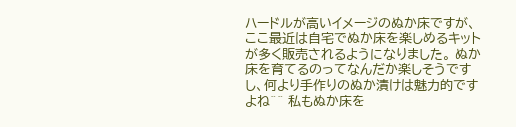ハードルが高いイメージのぬか床ですが、ここ最近は自宅でぬか床を楽しめるキットが多く販売されるようになりました。 ぬか床を育てるのってなんだか楽しそうですし、何より手作りのぬか漬けは魅力的ですよね^^ 私もぬか床を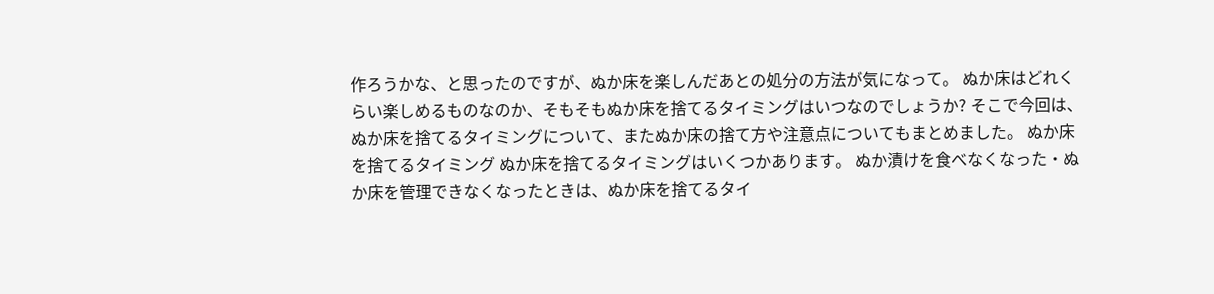作ろうかな、と思ったのですが、ぬか床を楽しんだあとの処分の方法が気になって。 ぬか床はどれくらい楽しめるものなのか、そもそもぬか床を捨てるタイミングはいつなのでしょうか? そこで今回は、ぬか床を捨てるタイミングについて、またぬか床の捨て方や注意点についてもまとめました。 ぬか床を捨てるタイミング ぬか床を捨てるタイミングはいくつかあります。 ぬか漬けを食べなくなった・ぬか床を管理できなくなったときは、ぬか床を捨てるタイ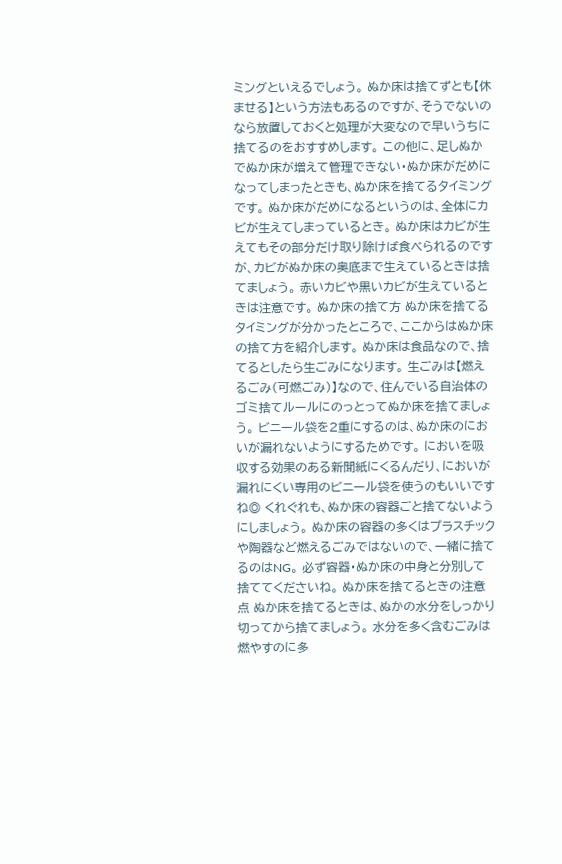ミングといえるでしょう。 ぬか床は捨てずとも【休ませる】という方法もあるのですが、そうでないのなら放置しておくと処理が大変なので早いうちに捨てるのをおすすめします。 この他に、足しぬかでぬか床が増えて管理できない・ぬか床がだめになってしまったときも、ぬか床を捨てるタイミングです。 ぬか床がだめになるというのは、全体にカビが生えてしまっているとき。 ぬか床はカビが生えてもその部分だけ取り除けば食べられるのですが、カビがぬか床の奥底まで生えているときは捨てましょう。 赤いカビや黒いカビが生えているときは注意です。 ぬか床の捨て方 ぬか床を捨てるタイミングが分かったところで、ここからはぬか床の捨て方を紹介します。 ぬか床は食品なので、捨てるとしたら生ごみになります。 生ごみは【燃えるごみ(可燃ごみ)】なので、住んでいる自治体のゴミ捨てルールにのっとってぬか床を捨てましょう。 ビニール袋を2重にするのは、ぬか床のにおいが漏れないようにするためです。 においを吸収する効果のある新聞紙にくるんだり、においが漏れにくい専用のビニール袋を使うのもいいですね◎ くれぐれも、ぬか床の容器ごと捨てないようにしましょう。 ぬか床の容器の多くはプラスチックや陶器など燃えるごみではないので、一緒に捨てるのはNG。 必ず容器・ぬか床の中身と分別して捨ててくださいね。 ぬか床を捨てるときの注意点 ぬか床を捨てるときは、ぬかの水分をしっかり切ってから捨てましょう。 水分を多く含むごみは燃やすのに多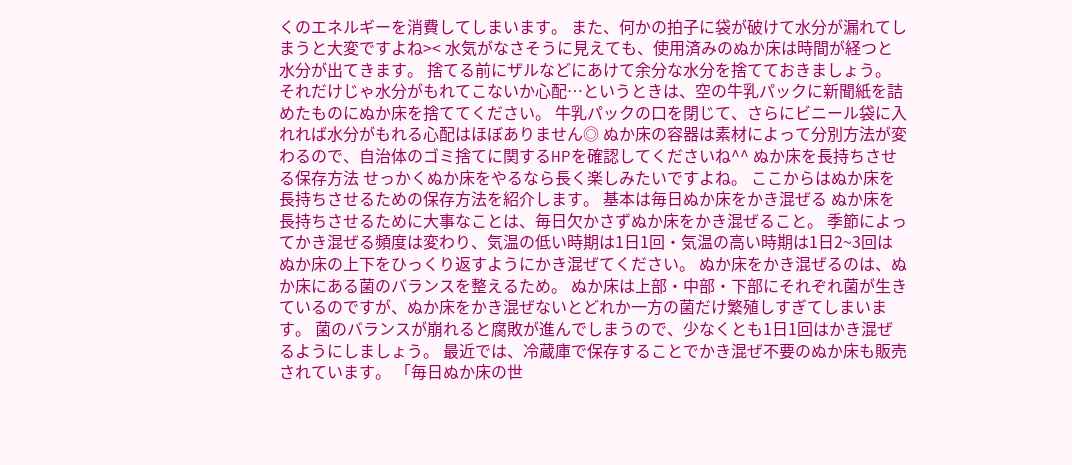くのエネルギーを消費してしまいます。 また、何かの拍子に袋が破けて水分が漏れてしまうと大変ですよね>< 水気がなさそうに見えても、使用済みのぬか床は時間が経つと水分が出てきます。 捨てる前にザルなどにあけて余分な水分を捨てておきましょう。 それだけじゃ水分がもれてこないか心配…というときは、空の牛乳パックに新聞紙を詰めたものにぬか床を捨ててください。 牛乳パックの口を閉じて、さらにビニール袋に入れれば水分がもれる心配はほぼありません◎ ぬか床の容器は素材によって分別方法が変わるので、自治体のゴミ捨てに関するHPを確認してくださいね^^ ぬか床を長持ちさせる保存方法 せっかくぬか床をやるなら長く楽しみたいですよね。 ここからはぬか床を長持ちさせるための保存方法を紹介します。 基本は毎日ぬか床をかき混ぜる ぬか床を長持ちさせるために大事なことは、毎日欠かさずぬか床をかき混ぜること。 季節によってかき混ぜる頻度は変わり、気温の低い時期は1日1回・気温の高い時期は1日2~3回はぬか床の上下をひっくり返すようにかき混ぜてください。 ぬか床をかき混ぜるのは、ぬか床にある菌のバランスを整えるため。 ぬか床は上部・中部・下部にそれぞれ菌が生きているのですが、ぬか床をかき混ぜないとどれか一方の菌だけ繁殖しすぎてしまいます。 菌のバランスが崩れると腐敗が進んでしまうので、少なくとも1日1回はかき混ぜるようにしましょう。 最近では、冷蔵庫で保存することでかき混ぜ不要のぬか床も販売されています。 「毎日ぬか床の世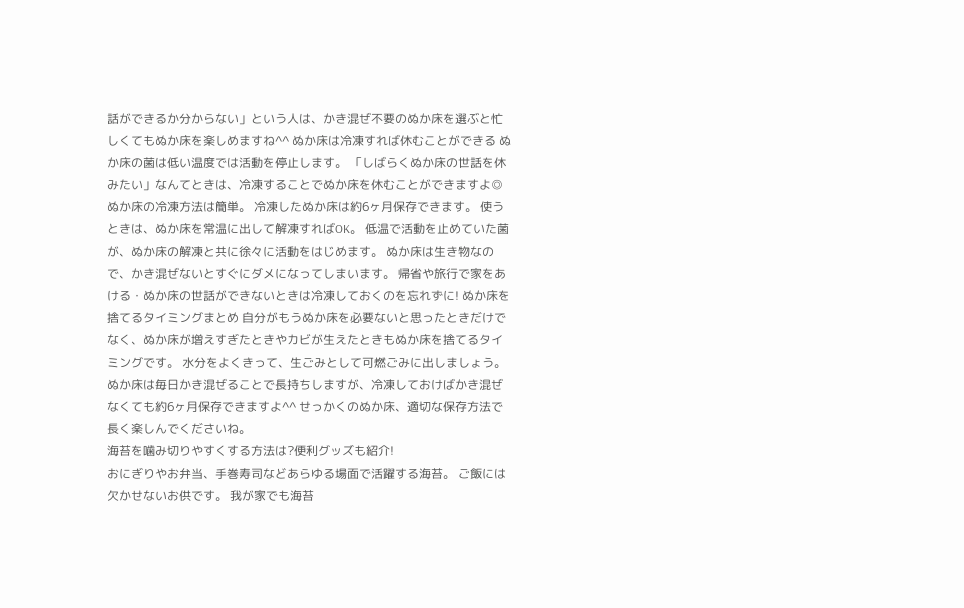話ができるか分からない」という人は、かき混ぜ不要のぬか床を選ぶと忙しくてもぬか床を楽しめますね^^ ぬか床は冷凍すれば休むことができる ぬか床の菌は低い温度では活動を停止します。 「しばらくぬか床の世話を休みたい」なんてときは、冷凍することでぬか床を休むことができますよ◎ ぬか床の冷凍方法は簡単。 冷凍したぬか床は約6ヶ月保存できます。 使うときは、ぬか床を常温に出して解凍すればOK。 低温で活動を止めていた菌が、ぬか床の解凍と共に徐々に活動をはじめます。 ぬか床は生き物なので、かき混ぜないとすぐにダメになってしまいます。 帰省や旅行で家をあける・ぬか床の世話ができないときは冷凍しておくのを忘れずに! ぬか床を捨てるタイミングまとめ 自分がもうぬか床を必要ないと思ったときだけでなく、ぬか床が増えすぎたときやカビが生えたときもぬか床を捨てるタイミングです。 水分をよくきって、生ごみとして可燃ごみに出しましょう。 ぬか床は毎日かき混ぜることで長持ちしますが、冷凍しておけばかき混ぜなくても約6ヶ月保存できますよ^^ せっかくのぬか床、適切な保存方法で長く楽しんでくださいね。
海苔を噛み切りやすくする方法は?便利グッズも紹介!
おにぎりやお弁当、手巻寿司などあらゆる場面で活躍する海苔。 ご飯には欠かせないお供です。 我が家でも海苔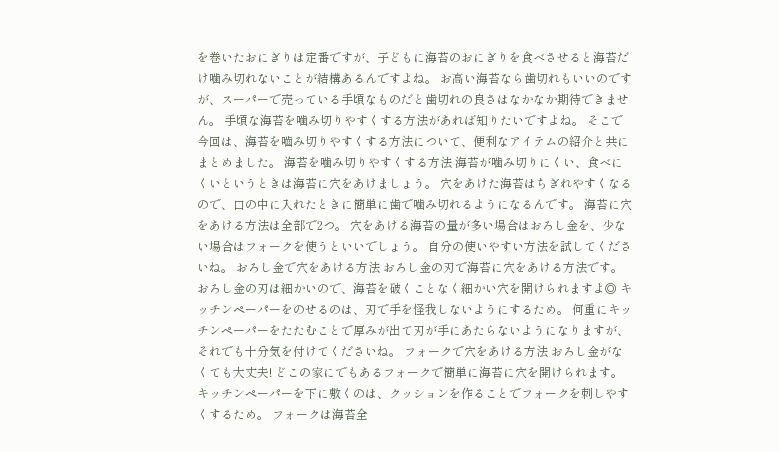を巻いたおにぎりは定番ですが、子どもに海苔のおにぎりを食べさせると海苔だけ噛み切れないことが結構あるんですよね。 お高い海苔なら歯切れもいいのですが、スーパーで売っている手頃なものだと歯切れの良さはなかなか期待できません。 手頃な海苔を噛み切りやすくする方法があれば知りたいですよね。 そこで今回は、海苔を嚙み切りやすくする方法について、便利なアイテムの紹介と共にまとめました。 海苔を噛み切りやすくする方法 海苔が噛み切りにくい、食べにくいというときは海苔に穴をあけましょう。 穴をあけた海苔はちぎれやすくなるので、口の中に入れたときに簡単に歯で噛み切れるようになるんです。 海苔に穴をあける方法は全部で2つ。 穴をあける海苔の量が多い場合はおろし金を、少ない場合はフォークを使うといいでしょう。 自分の使いやすい方法を試してくださいね。 おろし金で穴をあける方法 おろし金の刃で海苔に穴をあける方法です。 おろし金の刃は細かいので、海苔を破くことなく細かい穴を開けられますよ◎ キッチンペーパーをのせるのは、刃で手を怪我しないようにするため。 何重にキッチンペーパーをたたむことで厚みが出て刃が手にあたらないようになりますが、それでも十分気を付けてくださいね。 フォークで穴をあける方法 おろし金がなくても大丈夫! どこの家にでもあるフォークで簡単に海苔に穴を開けられます。 キッチンペーパーを下に敷くのは、クッションを作ることでフォークを刺しやすくするため。 フォークは海苔全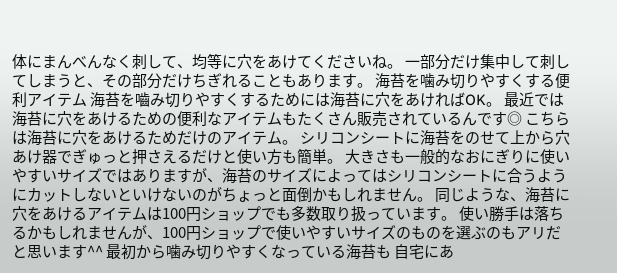体にまんべんなく刺して、均等に穴をあけてくださいね。 一部分だけ集中して刺してしまうと、その部分だけちぎれることもあります。 海苔を噛み切りやすくする便利アイテム 海苔を嚙み切りやすくするためには海苔に穴をあければOK。 最近では海苔に穴をあけるための便利なアイテムもたくさん販売されているんです◎ こちらは海苔に穴をあけるためだけのアイテム。 シリコンシートに海苔をのせて上から穴あけ器でぎゅっと押さえるだけと使い方も簡単。 大きさも一般的なおにぎりに使いやすいサイズではありますが、海苔のサイズによってはシリコンシートに合うようにカットしないといけないのがちょっと面倒かもしれません。 同じような、海苔に穴をあけるアイテムは100円ショップでも多数取り扱っています。 使い勝手は落ちるかもしれませんが、100円ショップで使いやすいサイズのものを選ぶのもアリだと思います^^ 最初から噛み切りやすくなっている海苔も 自宅にあ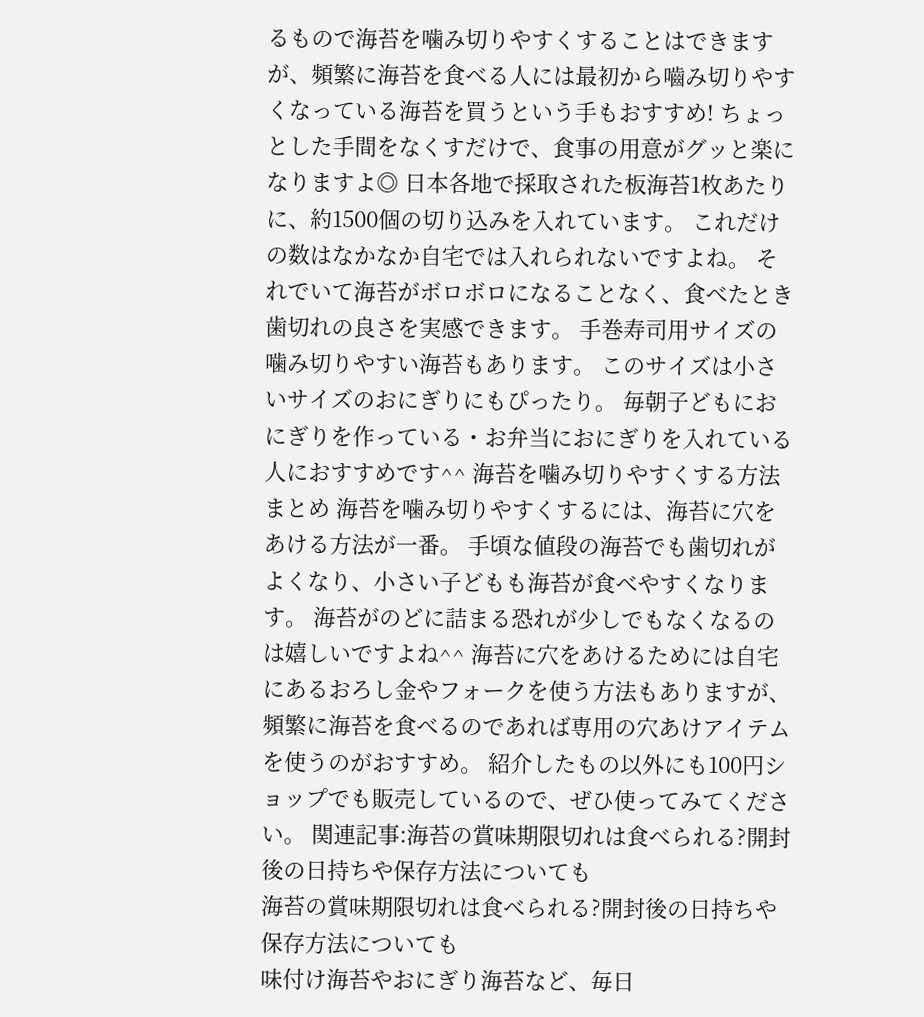るもので海苔を噛み切りやすくすることはできますが、頻繁に海苔を食べる人には最初から嚙み切りやすくなっている海苔を買うという手もおすすめ! ちょっとした手間をなくすだけで、食事の用意がグッと楽になりますよ◎ 日本各地で採取された板海苔1枚あたりに、約1500個の切り込みを入れています。 これだけの数はなかなか自宅では入れられないですよね。 それでいて海苔がボロボロになることなく、食べたとき歯切れの良さを実感できます。 手巻寿司用サイズの噛み切りやすい海苔もあります。 このサイズは小さいサイズのおにぎりにもぴったり。 毎朝子どもにおにぎりを作っている・お弁当におにぎりを入れている人におすすめです^^ 海苔を噛み切りやすくする方法まとめ 海苔を噛み切りやすくするには、海苔に穴をあける方法が一番。 手頃な値段の海苔でも歯切れがよくなり、小さい子どもも海苔が食べやすくなります。 海苔がのどに詰まる恐れが少しでもなくなるのは嬉しいですよね^^ 海苔に穴をあけるためには自宅にあるおろし金やフォークを使う方法もありますが、頻繁に海苔を食べるのであれば専用の穴あけアイテムを使うのがおすすめ。 紹介したもの以外にも100円ショップでも販売しているので、ぜひ使ってみてください。 関連記事:海苔の賞味期限切れは食べられる?開封後の日持ちや保存方法についても
海苔の賞味期限切れは食べられる?開封後の日持ちや保存方法についても
味付け海苔やおにぎり海苔など、毎日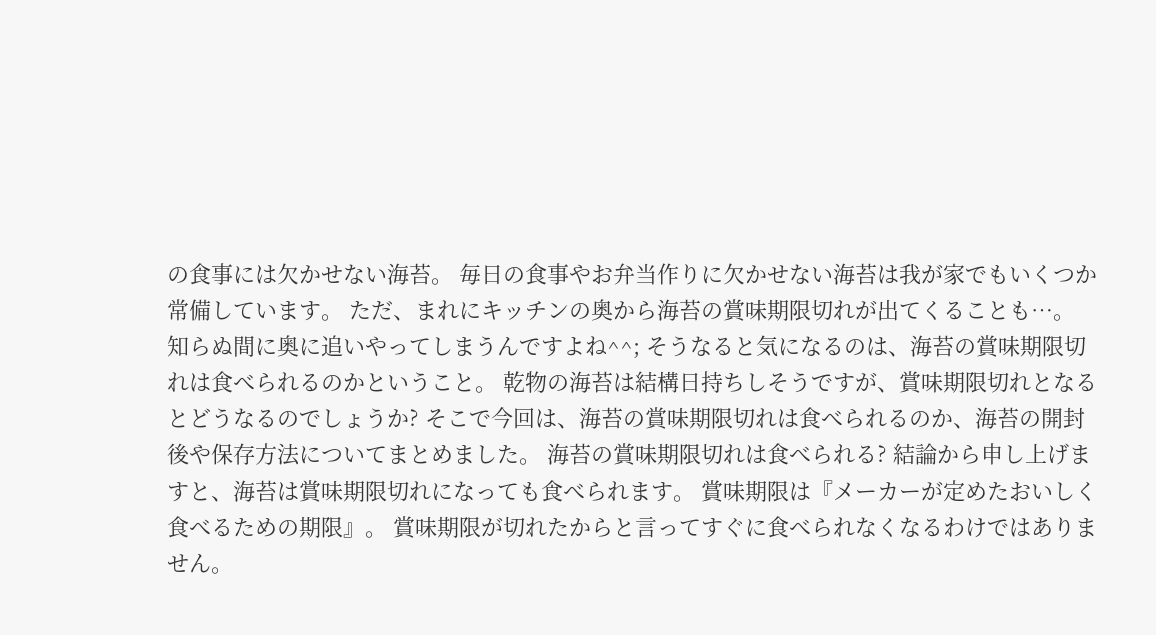の食事には欠かせない海苔。 毎日の食事やお弁当作りに欠かせない海苔は我が家でもいくつか常備しています。 ただ、まれにキッチンの奥から海苔の賞味期限切れが出てくることも…。 知らぬ間に奥に追いやってしまうんですよね^^; そうなると気になるのは、海苔の賞味期限切れは食べられるのかということ。 乾物の海苔は結構日持ちしそうですが、賞味期限切れとなるとどうなるのでしょうか? そこで今回は、海苔の賞味期限切れは食べられるのか、海苔の開封後や保存方法についてまとめました。 海苔の賞味期限切れは食べられる? 結論から申し上げますと、海苔は賞味期限切れになっても食べられます。 賞味期限は『メーカーが定めたおいしく食べるための期限』。 賞味期限が切れたからと言ってすぐに食べられなくなるわけではありません。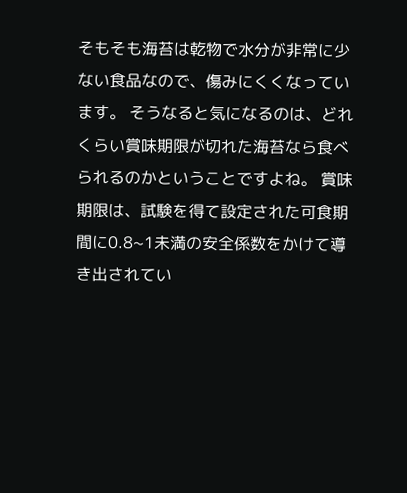そもそも海苔は乾物で水分が非常に少ない食品なので、傷みにくくなっています。 そうなると気になるのは、どれくらい賞味期限が切れた海苔なら食べられるのかということですよね。 賞味期限は、試験を得て設定された可食期間に0.8~1未満の安全係数をかけて導き出されてい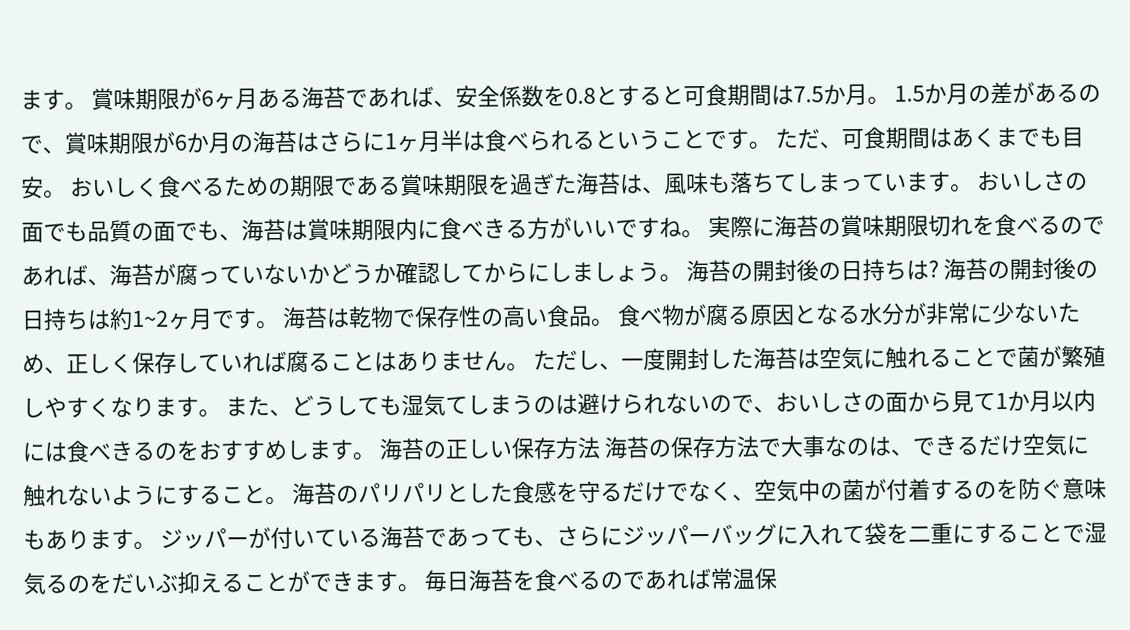ます。 賞味期限が6ヶ月ある海苔であれば、安全係数を0.8とすると可食期間は7.5か月。 1.5か月の差があるので、賞味期限が6か月の海苔はさらに1ヶ月半は食べられるということです。 ただ、可食期間はあくまでも目安。 おいしく食べるための期限である賞味期限を過ぎた海苔は、風味も落ちてしまっています。 おいしさの面でも品質の面でも、海苔は賞味期限内に食べきる方がいいですね。 実際に海苔の賞味期限切れを食べるのであれば、海苔が腐っていないかどうか確認してからにしましょう。 海苔の開封後の日持ちは? 海苔の開封後の日持ちは約1~2ヶ月です。 海苔は乾物で保存性の高い食品。 食べ物が腐る原因となる水分が非常に少ないため、正しく保存していれば腐ることはありません。 ただし、一度開封した海苔は空気に触れることで菌が繁殖しやすくなります。 また、どうしても湿気てしまうのは避けられないので、おいしさの面から見て1か月以内には食べきるのをおすすめします。 海苔の正しい保存方法 海苔の保存方法で大事なのは、できるだけ空気に触れないようにすること。 海苔のパリパリとした食感を守るだけでなく、空気中の菌が付着するのを防ぐ意味もあります。 ジッパーが付いている海苔であっても、さらにジッパーバッグに入れて袋を二重にすることで湿気るのをだいぶ抑えることができます。 毎日海苔を食べるのであれば常温保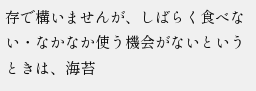存で構いませんが、しばらく食べない・なかなか使う機会がないというときは、海苔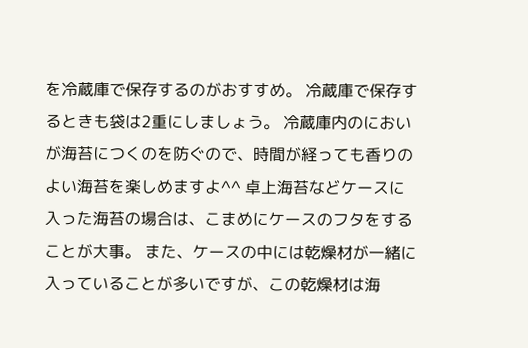を冷蔵庫で保存するのがおすすめ。 冷蔵庫で保存するときも袋は2重にしましょう。 冷蔵庫内のにおいが海苔につくのを防ぐので、時間が経っても香りのよい海苔を楽しめますよ^^ 卓上海苔などケースに入った海苔の場合は、こまめにケースのフタをすることが大事。 また、ケースの中には乾燥材が一緒に入っていることが多いですが、この乾燥材は海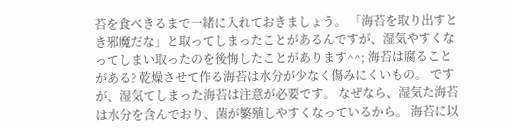苔を食べきるまで一緒に入れておきましょう。 「海苔を取り出すとき邪魔だな」と取ってしまったことがあるんですが、湿気やすくなってしまい取ったのを後悔したことがあります^^; 海苔は腐ることがある? 乾燥させて作る海苔は水分が少なく傷みにくいもの。 ですが、湿気てしまった海苔は注意が必要です。 なぜなら、湿気た海苔は水分を含んでおり、菌が繁殖しやすくなっているから。 海苔に以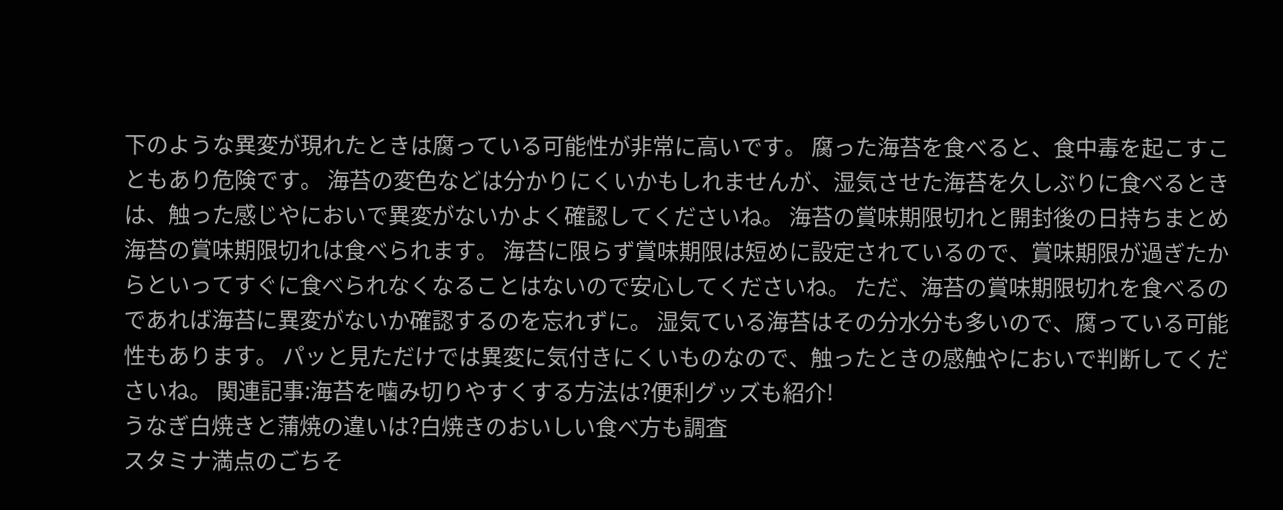下のような異変が現れたときは腐っている可能性が非常に高いです。 腐った海苔を食べると、食中毒を起こすこともあり危険です。 海苔の変色などは分かりにくいかもしれませんが、湿気させた海苔を久しぶりに食べるときは、触った感じやにおいで異変がないかよく確認してくださいね。 海苔の賞味期限切れと開封後の日持ちまとめ 海苔の賞味期限切れは食べられます。 海苔に限らず賞味期限は短めに設定されているので、賞味期限が過ぎたからといってすぐに食べられなくなることはないので安心してくださいね。 ただ、海苔の賞味期限切れを食べるのであれば海苔に異変がないか確認するのを忘れずに。 湿気ている海苔はその分水分も多いので、腐っている可能性もあります。 パッと見ただけでは異変に気付きにくいものなので、触ったときの感触やにおいで判断してくださいね。 関連記事:海苔を噛み切りやすくする方法は?便利グッズも紹介!
うなぎ白焼きと蒲焼の違いは?白焼きのおいしい食べ方も調査
スタミナ満点のごちそ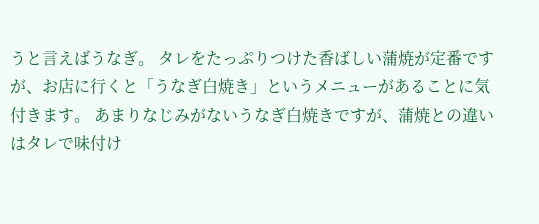うと言えばうなぎ。 タレをたっぷりつけた香ばしい蒲焼が定番ですが、お店に行くと「うなぎ白焼き」というメニューがあることに気付きます。 あまりなじみがないうなぎ白焼きですが、蒲焼との違いはタレで味付け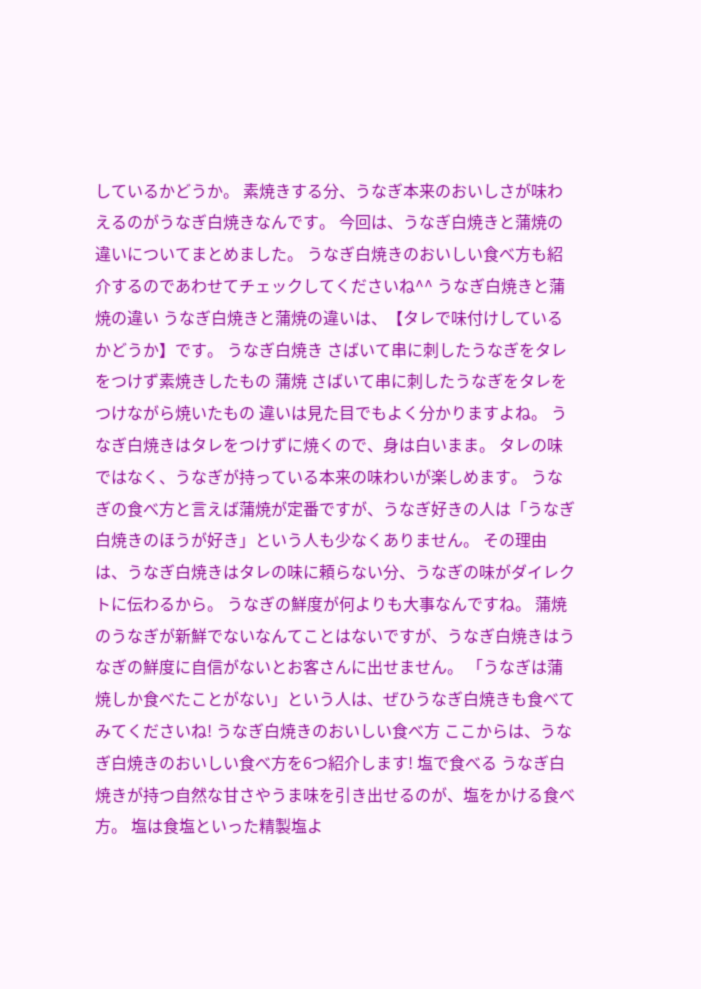しているかどうか。 素焼きする分、うなぎ本来のおいしさが味わえるのがうなぎ白焼きなんです。 今回は、うなぎ白焼きと蒲焼の違いについてまとめました。 うなぎ白焼きのおいしい食べ方も紹介するのであわせてチェックしてくださいね^^ うなぎ白焼きと蒲焼の違い うなぎ白焼きと蒲焼の違いは、【タレで味付けしているかどうか】です。 うなぎ白焼き さばいて串に刺したうなぎをタレをつけず素焼きしたもの 蒲焼 さばいて串に刺したうなぎをタレをつけながら焼いたもの 違いは見た目でもよく分かりますよね。 うなぎ白焼きはタレをつけずに焼くので、身は白いまま。 タレの味ではなく、うなぎが持っている本来の味わいが楽しめます。 うなぎの食べ方と言えば蒲焼が定番ですが、うなぎ好きの人は「うなぎ白焼きのほうが好き」という人も少なくありません。 その理由は、うなぎ白焼きはタレの味に頼らない分、うなぎの味がダイレクトに伝わるから。 うなぎの鮮度が何よりも大事なんですね。 蒲焼のうなぎが新鮮でないなんてことはないですが、うなぎ白焼きはうなぎの鮮度に自信がないとお客さんに出せません。 「うなぎは蒲焼しか食べたことがない」という人は、ぜひうなぎ白焼きも食べてみてくださいね! うなぎ白焼きのおいしい食べ方 ここからは、うなぎ白焼きのおいしい食べ方を6つ紹介します! 塩で食べる うなぎ白焼きが持つ自然な甘さやうま味を引き出せるのが、塩をかける食べ方。 塩は食塩といった精製塩よ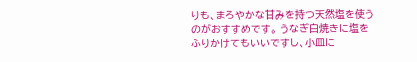りも、まろやかな甘みを持つ天然塩を使うのがおすすめです。 うなぎ白焼きに塩をふりかけてもいいですし、小皿に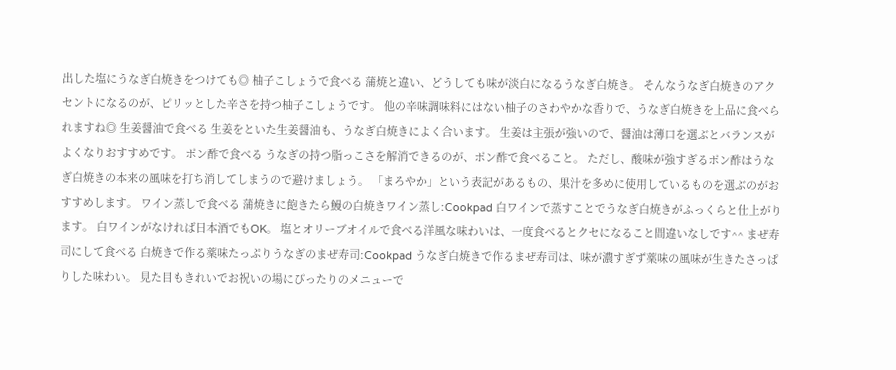出した塩にうなぎ白焼きをつけても◎ 柚子こしょうで食べる 蒲焼と違い、どうしても味が淡白になるうなぎ白焼き。 そんなうなぎ白焼きのアクセントになるのが、ピリッとした辛さを持つ柚子こしょうです。 他の辛味調味料にはない柚子のさわやかな香りで、うなぎ白焼きを上品に食べられますね◎ 生姜醤油で食べる 生姜をといた生姜醤油も、うなぎ白焼きによく合います。 生姜は主張が強いので、醤油は薄口を選ぶとバランスがよくなりおすすめです。 ポン酢で食べる うなぎの持つ脂っこさを解消できるのが、ポン酢で食べること。 ただし、酸味が強すぎるポン酢はうなぎ白焼きの本来の風味を打ち消してしまうので避けましょう。 「まろやか」という表記があるもの、果汁を多めに使用しているものを選ぶのがおすすめします。 ワイン蒸しで食べる 蒲焼きに飽きたら鰻の白焼きワイン蒸し:Cookpad 白ワインで蒸すことでうなぎ白焼きがふっくらと仕上がります。 白ワインがなければ日本酒でもOK。 塩とオリーブオイルで食べる洋風な味わいは、一度食べるとクセになること間違いなしです^^ まぜ寿司にして食べる 白焼きで作る薬味たっぷりうなぎのまぜ寿司:Cookpad うなぎ白焼きで作るまぜ寿司は、味が濃すぎず薬味の風味が生きたさっぱりした味わい。 見た目もきれいでお祝いの場にぴったりのメニューで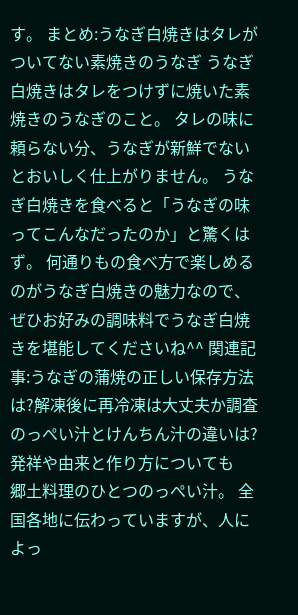す。 まとめ:うなぎ白焼きはタレがついてない素焼きのうなぎ うなぎ白焼きはタレをつけずに焼いた素焼きのうなぎのこと。 タレの味に頼らない分、うなぎが新鮮でないとおいしく仕上がりません。 うなぎ白焼きを食べると「うなぎの味ってこんなだったのか」と驚くはず。 何通りもの食べ方で楽しめるのがうなぎ白焼きの魅力なので、ぜひお好みの調味料でうなぎ白焼きを堪能してくださいね^^ 関連記事:うなぎの蒲焼の正しい保存方法は?解凍後に再冷凍は大丈夫か調査
のっぺい汁とけんちん汁の違いは?発祥や由来と作り方についても
郷土料理のひとつのっぺい汁。 全国各地に伝わっていますが、人によっ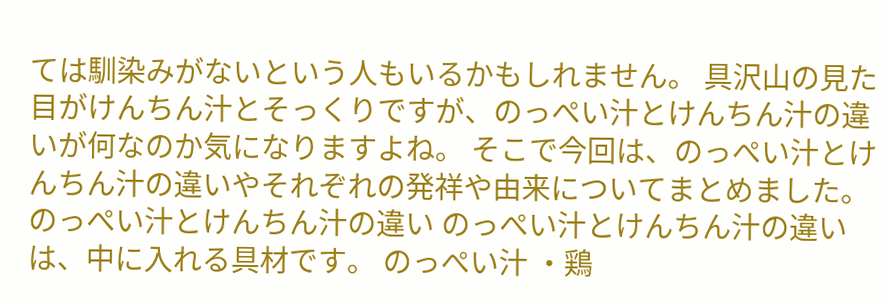ては馴染みがないという人もいるかもしれません。 具沢山の見た目がけんちん汁とそっくりですが、のっぺい汁とけんちん汁の違いが何なのか気になりますよね。 そこで今回は、のっぺい汁とけんちん汁の違いやそれぞれの発祥や由来についてまとめました。 のっぺい汁とけんちん汁の違い のっぺい汁とけんちん汁の違いは、中に入れる具材です。 のっぺい汁 ・鶏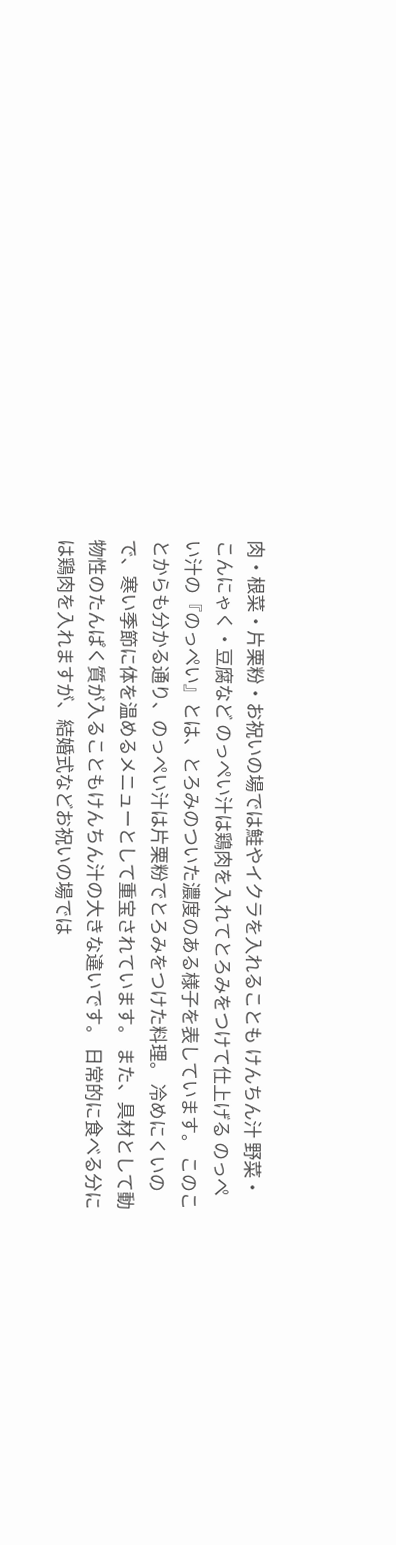肉・根菜・片栗粉・お祝いの場では鮭やイクラを入れることも けんちん汁 野菜・こんにゃく・豆腐など のっぺい汁は鶏肉を入れてとろみをつけて仕上げる のっぺい汁の『のっぺい』とは、とろみのついた濃度のある様子を表しています。 このことからも分かる通り、のっぺい汁は片栗粉でとろみをつけた料理。 冷めにくいので、寒い季節に体を温めるメニューとして重宝されています。 また、具材として動物性のたんぱく質が入ることもけんちん汁の大きな違いです。 日常的に食べる分には鶏肉を入れますが、結婚式などお祝いの場では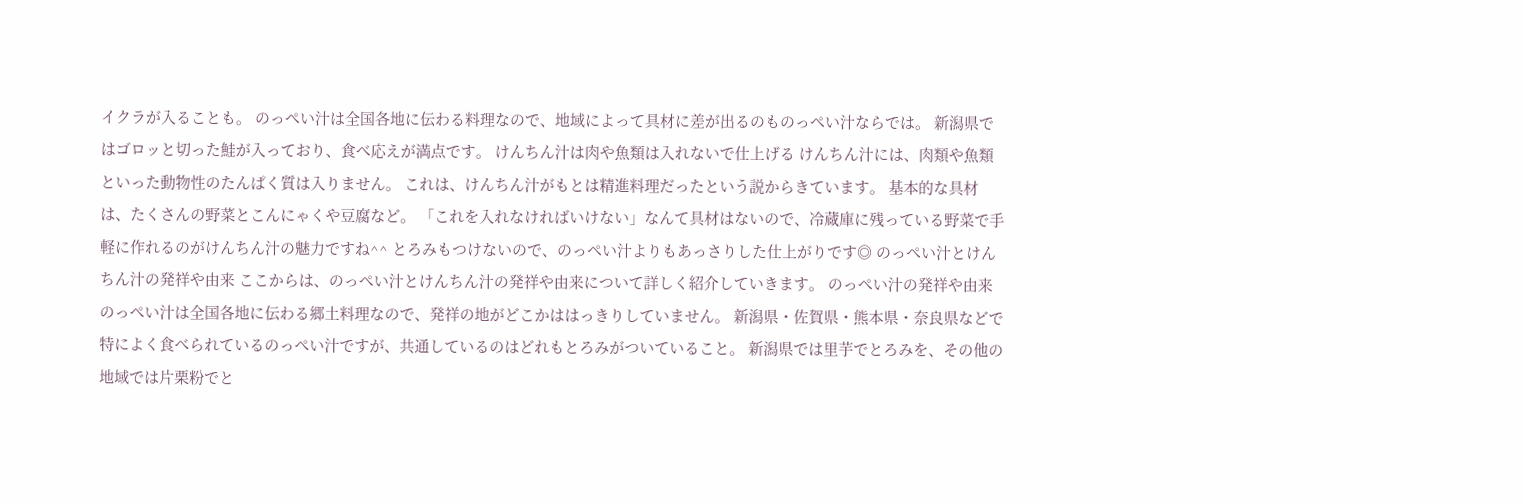イクラが入ることも。 のっぺい汁は全国各地に伝わる料理なので、地域によって具材に差が出るのものっぺい汁ならでは。 新潟県ではゴロッと切った鮭が入っており、食べ応えが満点です。 けんちん汁は肉や魚類は入れないで仕上げる けんちん汁には、肉類や魚類といった動物性のたんぱく質は入りません。 これは、けんちん汁がもとは精進料理だったという説からきています。 基本的な具材は、たくさんの野菜とこんにゃくや豆腐など。 「これを入れなければいけない」なんて具材はないので、冷蔵庫に残っている野菜で手軽に作れるのがけんちん汁の魅力ですね^^ とろみもつけないので、のっぺい汁よりもあっさりした仕上がりです◎ のっぺい汁とけんちん汁の発祥や由来 ここからは、のっぺい汁とけんちん汁の発祥や由来について詳しく紹介していきます。 のっぺい汁の発祥や由来 のっぺい汁は全国各地に伝わる郷土料理なので、発祥の地がどこかははっきりしていません。 新潟県・佐賀県・熊本県・奈良県などで特によく食べられているのっぺい汁ですが、共通しているのはどれもとろみがついていること。 新潟県では里芋でとろみを、その他の地域では片栗粉でと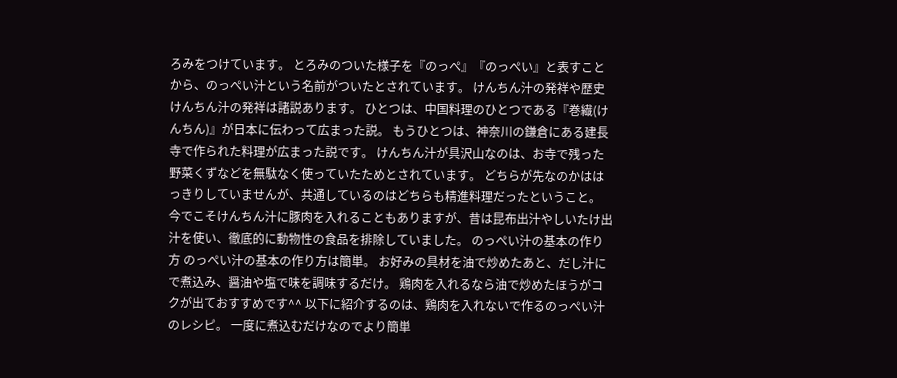ろみをつけています。 とろみのついた様子を『のっぺ』『のっぺい』と表すことから、のっぺい汁という名前がついたとされています。 けんちん汁の発祥や歴史 けんちん汁の発祥は諸説あります。 ひとつは、中国料理のひとつである『巻繊(けんちん)』が日本に伝わって広まった説。 もうひとつは、神奈川の鎌倉にある建長寺で作られた料理が広まった説です。 けんちん汁が具沢山なのは、お寺で残った野菜くずなどを無駄なく使っていたためとされています。 どちらが先なのかははっきりしていませんが、共通しているのはどちらも精進料理だったということ。 今でこそけんちん汁に豚肉を入れることもありますが、昔は昆布出汁やしいたけ出汁を使い、徹底的に動物性の食品を排除していました。 のっぺい汁の基本の作り方 のっぺい汁の基本の作り方は簡単。 お好みの具材を油で炒めたあと、だし汁にで煮込み、醤油や塩で味を調味するだけ。 鶏肉を入れるなら油で炒めたほうがコクが出ておすすめです^^ 以下に紹介するのは、鶏肉を入れないで作るのっぺい汁のレシピ。 一度に煮込むだけなのでより簡単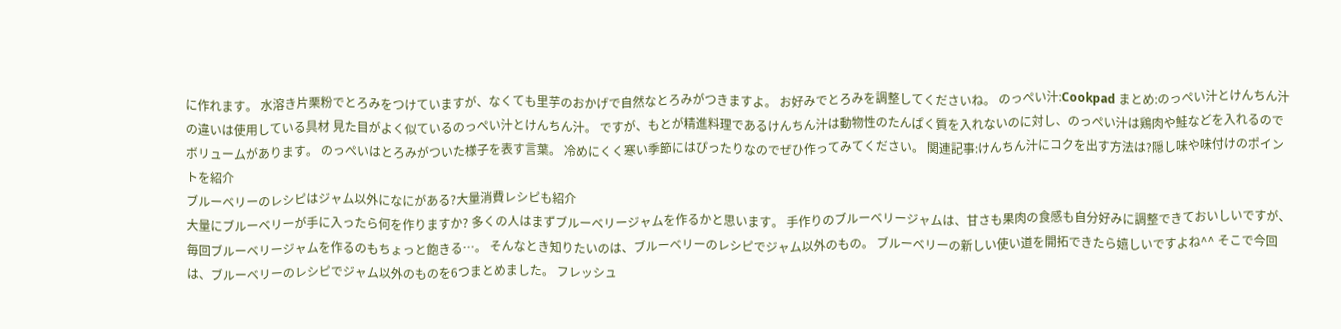に作れます。 水溶き片栗粉でとろみをつけていますが、なくても里芋のおかげで自然なとろみがつきますよ。 お好みでとろみを調整してくださいね。 のっぺい汁:Cookpad まとめ:のっぺい汁とけんちん汁の違いは使用している具材 見た目がよく似ているのっぺい汁とけんちん汁。 ですが、もとが精進料理であるけんちん汁は動物性のたんぱく質を入れないのに対し、のっぺい汁は鶏肉や鮭などを入れるのでボリュームがあります。 のっぺいはとろみがついた様子を表す言葉。 冷めにくく寒い季節にはぴったりなのでぜひ作ってみてください。 関連記事:けんちん汁にコクを出す方法は?隠し味や味付けのポイントを紹介
ブルーベリーのレシピはジャム以外になにがある?大量消費レシピも紹介
大量にブルーベリーが手に入ったら何を作りますか? 多くの人はまずブルーベリージャムを作るかと思います。 手作りのブルーベリージャムは、甘さも果肉の食感も自分好みに調整できておいしいですが、毎回ブルーベリージャムを作るのもちょっと飽きる…。 そんなとき知りたいのは、ブルーベリーのレシピでジャム以外のもの。 ブルーベリーの新しい使い道を開拓できたら嬉しいですよね^^ そこで今回は、ブルーベリーのレシピでジャム以外のものを6つまとめました。 フレッシュ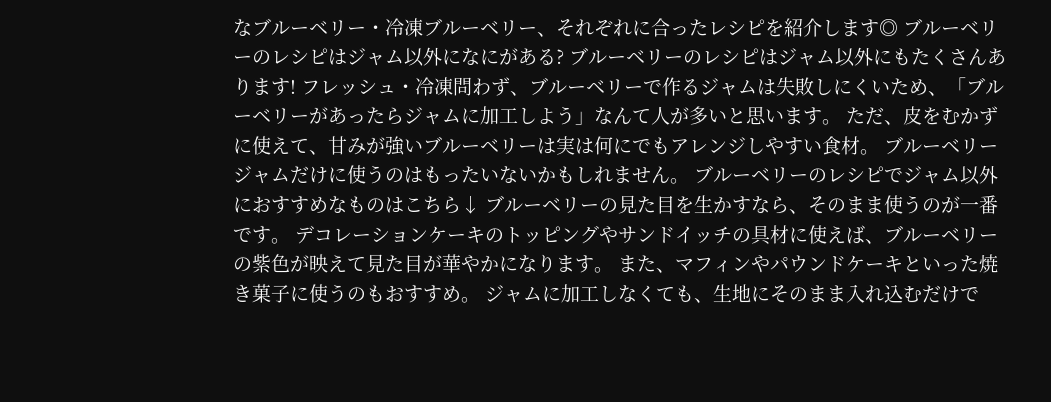なブルーベリー・冷凍ブルーベリー、それぞれに合ったレシピを紹介します◎ ブルーベリーのレシピはジャム以外になにがある? ブルーベリーのレシピはジャム以外にもたくさんあります! フレッシュ・冷凍問わず、ブルーベリーで作るジャムは失敗しにくいため、「ブルーベリーがあったらジャムに加工しよう」なんて人が多いと思います。 ただ、皮をむかずに使えて、甘みが強いブルーベリーは実は何にでもアレンジしやすい食材。 ブルーベリージャムだけに使うのはもったいないかもしれません。 ブルーベリーのレシピでジャム以外におすすめなものはこちら↓ ブルーベリーの見た目を生かすなら、そのまま使うのが一番です。 デコレーションケーキのトッピングやサンドイッチの具材に使えば、ブルーベリーの紫色が映えて見た目が華やかになります。 また、マフィンやパウンドケーキといった焼き菓子に使うのもおすすめ。 ジャムに加工しなくても、生地にそのまま入れ込むだけで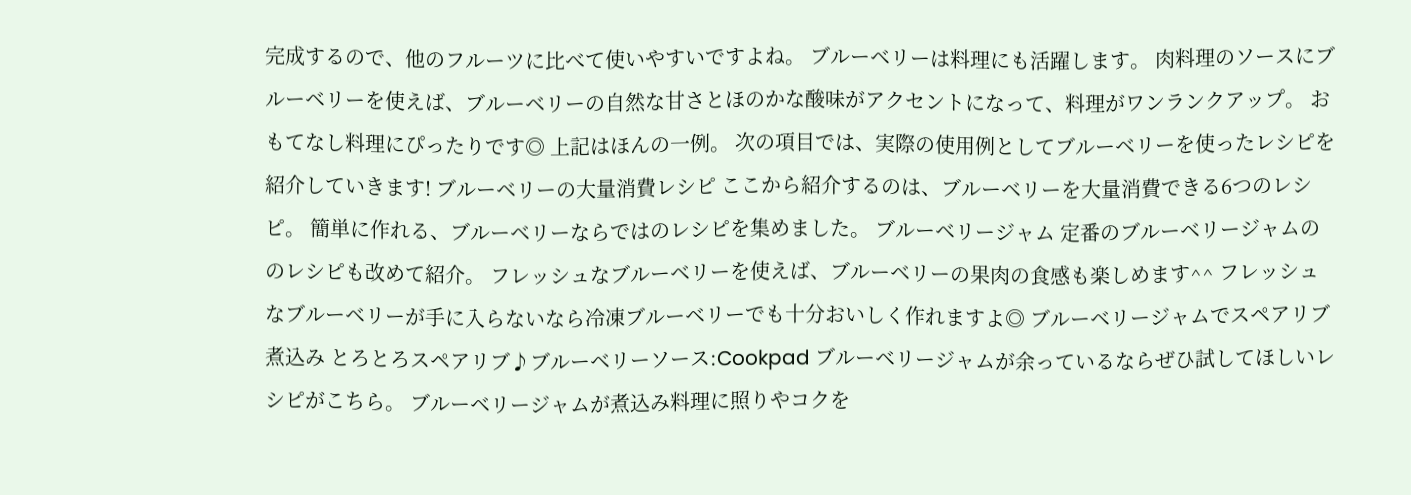完成するので、他のフルーツに比べて使いやすいですよね。 ブルーベリーは料理にも活躍します。 肉料理のソースにブルーベリーを使えば、ブルーベリーの自然な甘さとほのかな酸味がアクセントになって、料理がワンランクアップ。 おもてなし料理にぴったりです◎ 上記はほんの一例。 次の項目では、実際の使用例としてブルーベリーを使ったレシピを紹介していきます! ブルーベリーの大量消費レシピ ここから紹介するのは、ブルーベリーを大量消費できる6つのレシピ。 簡単に作れる、ブルーベリーならではのレシピを集めました。 ブルーベリージャム 定番のブルーベリージャムののレシピも改めて紹介。 フレッシュなブルーベリーを使えば、ブルーベリーの果肉の食感も楽しめます^^ フレッシュなブルーベリーが手に入らないなら冷凍ブルーベリーでも十分おいしく作れますよ◎ ブルーベリージャムでスペアリブ煮込み とろとろスペアリブ♪ブルーベリーソース:Cookpad ブルーベリージャムが余っているならぜひ試してほしいレシピがこちら。 ブルーベリージャムが煮込み料理に照りやコクを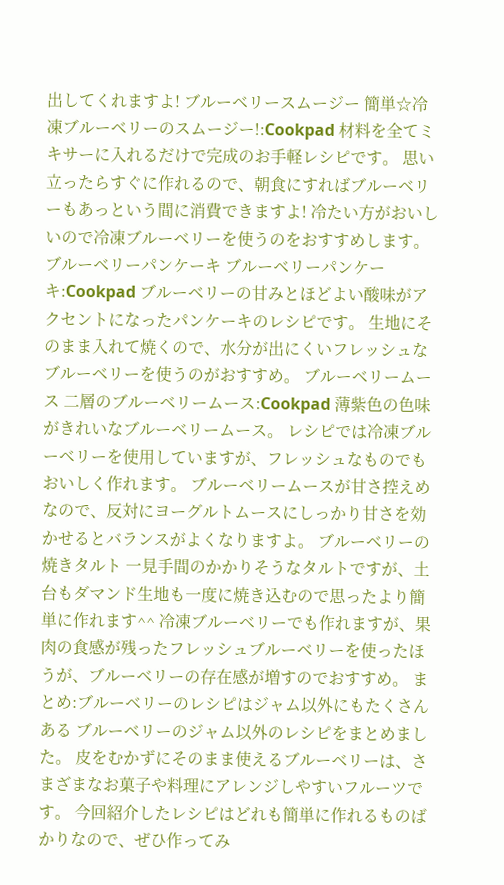出してくれますよ! ブルーベリースムージー 簡単☆冷凍ブルーベリーのスムージー!:Cookpad 材料を全てミキサーに入れるだけで完成のお手軽レシピです。 思い立ったらすぐに作れるので、朝食にすればブルーベリーもあっという間に消費できますよ! 冷たい方がおいしいので冷凍ブルーベリーを使うのをおすすめします。 ブルーベリーパンケーキ ブルーベリーパンケーキ:Cookpad ブルーベリーの甘みとほどよい酸味がアクセントになったパンケーキのレシピです。 生地にそのまま入れて焼くので、水分が出にくいフレッシュなブルーベリーを使うのがおすすめ。 ブルーベリームース 二層のブルーベリームース:Cookpad 薄紫色の色味がきれいなブルーベリームース。 レシピでは冷凍ブルーベリーを使用していますが、フレッシュなものでもおいしく作れます。 ブルーベリームースが甘さ控えめなので、反対にヨーグルトムースにしっかり甘さを効かせるとバランスがよくなりますよ。 ブルーベリーの焼きタルト 一見手間のかかりそうなタルトですが、土台もダマンド生地も一度に焼き込むので思ったより簡単に作れます^^ 冷凍ブルーベリーでも作れますが、果肉の食感が残ったフレッシュブルーベリーを使ったほうが、ブルーベリーの存在感が増すのでおすすめ。 まとめ:ブルーベリーのレシピはジャム以外にもたくさんある ブルーベリーのジャム以外のレシピをまとめました。 皮をむかずにそのまま使えるブルーベリーは、さまざまなお菓子や料理にアレンジしやすいフルーツです。 今回紹介したレシピはどれも簡単に作れるものばかりなので、ぜひ作ってみ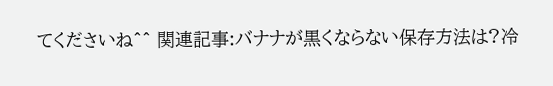てくださいね^^ 関連記事:バナナが黒くならない保存方法は?冷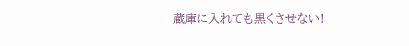蔵庫に入れても黒くさせない!